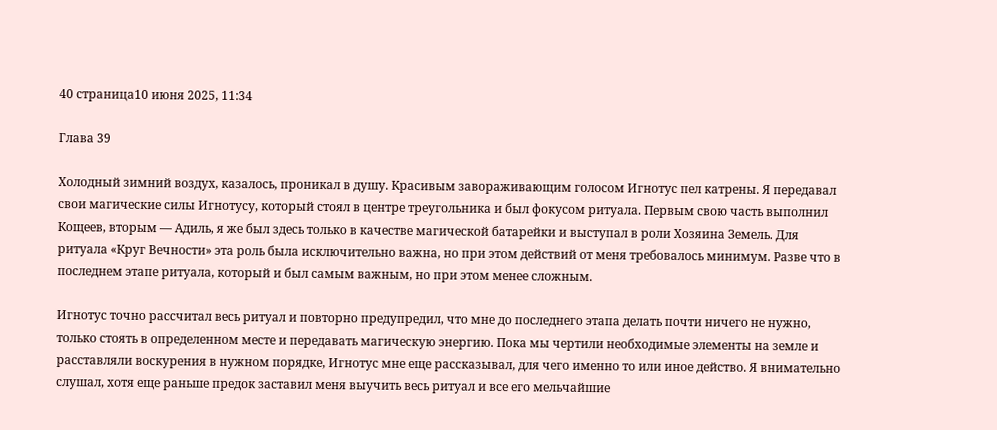40 страница10 июня 2025, 11:34

Глава 39

Холодный зимний воздух, казалось, проникал в душу. Красивым завораживающим голосом Игнотус пел катрены. Я передавал свои магические силы Игнотусу, который стоял в центре треугольника и был фокусом ритуала. Первым свою часть выполнил Кощеев, вторым — Адиль, я же был здесь только в качестве магической батарейки и выступал в роли Хозяина Земель. Для ритуала «Круг Вечности» эта роль была исключительно важна, но при этом действий от меня требовалось минимум. Разве что в последнем этапе ритуала, который и был самым важным, но при этом менее сложным.

Игнотус точно рассчитал весь ритуал и повторно предупредил, что мне до последнего этапа делать почти ничего не нужно, только стоять в определенном месте и передавать магическую энергию. Пока мы чертили необходимые элементы на земле и расставляли воскурения в нужном порядке, Игнотус мне еще рассказывал, для чего именно то или иное действо. Я внимательно слушал, хотя еще раньше предок заставил меня выучить весь ритуал и все его мельчайшие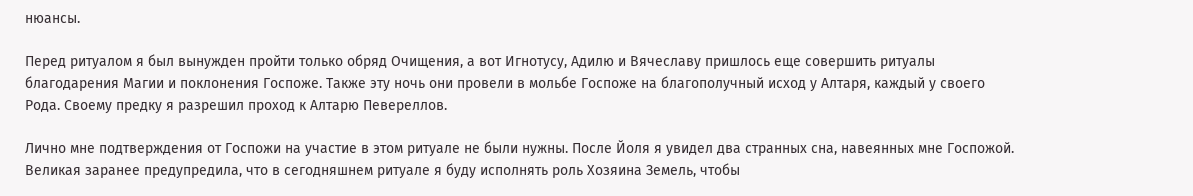нюансы.

Перед ритуалом я был вынужден пройти только обряд Очищения, а вот Игнотусу, Адилю и Вячеславу пришлось еще совершить ритуалы благодарения Магии и поклонения Госпоже. Также эту ночь они провели в мольбе Госпоже на благополучный исход у Алтаря, каждый у своего Рода. Своему предку я разрешил проход к Алтарю Певереллов.

Лично мне подтверждения от Госпожи на участие в этом ритуале не были нужны. После Йоля я увидел два странных сна, навеянных мне Госпожой. Великая заранее предупредила, что в сегодняшнем ритуале я буду исполнять роль Хозяина Земель, чтобы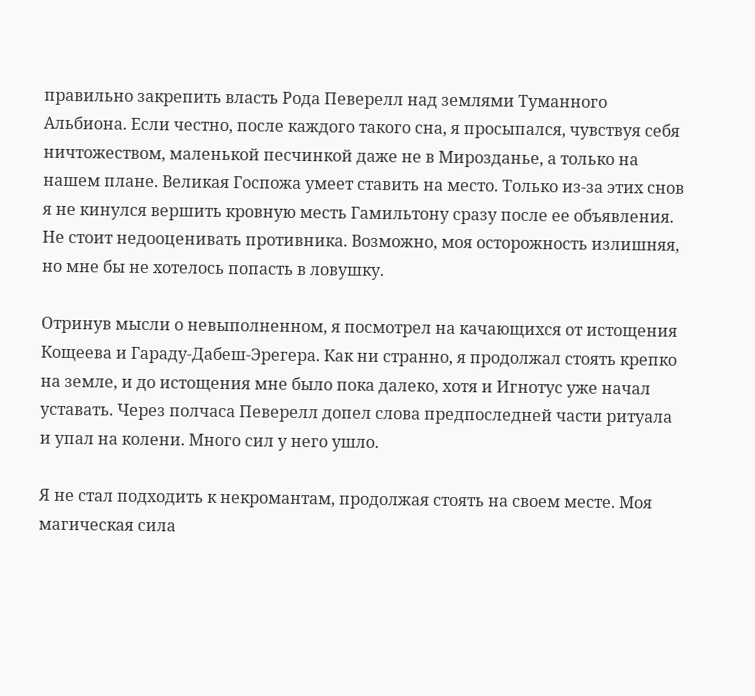правильно закрепить власть Рода Певерелл над землями Туманного Альбиона. Если честно, после каждого такого сна, я просыпался, чувствуя себя ничтожеством, маленькой песчинкой даже не в Мирозданье, а только на нашем плане. Великая Госпожа умеет ставить на место. Только из-за этих снов я не кинулся вершить кровную месть Гамильтону сразу после ее объявления. Не стоит недооценивать противника. Возможно, моя осторожность излишняя, но мне бы не хотелось попасть в ловушку.

Отринув мысли о невыполненном, я посмотрел на качающихся от истощения Кощеева и Гараду-Дабеш-Эрегера. Как ни странно, я продолжал стоять крепко на земле, и до истощения мне было пока далеко, хотя и Игнотус уже начал уставать. Через полчаса Певерелл допел слова предпоследней части ритуала и упал на колени. Много сил у него ушло.

Я не стал подходить к некромантам, продолжая стоять на своем месте. Моя магическая сила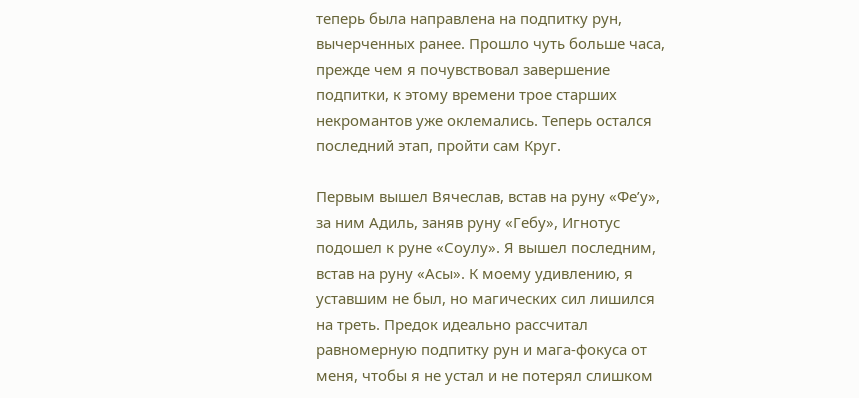теперь была направлена на подпитку рун, вычерченных ранее. Прошло чуть больше часа, прежде чем я почувствовал завершение подпитки, к этому времени трое старших некромантов уже оклемались. Теперь остался последний этап, пройти сам Круг.

Первым вышел Вячеслав, встав на руну «Феʼу», за ним Адиль, заняв руну «Гебу», Игнотус подошел к руне «Соулу». Я вышел последним, встав на руну «Асы». К моему удивлению, я уставшим не был, но магических сил лишился на треть. Предок идеально рассчитал равномерную подпитку рун и мага-фокуса от меня, чтобы я не устал и не потерял слишком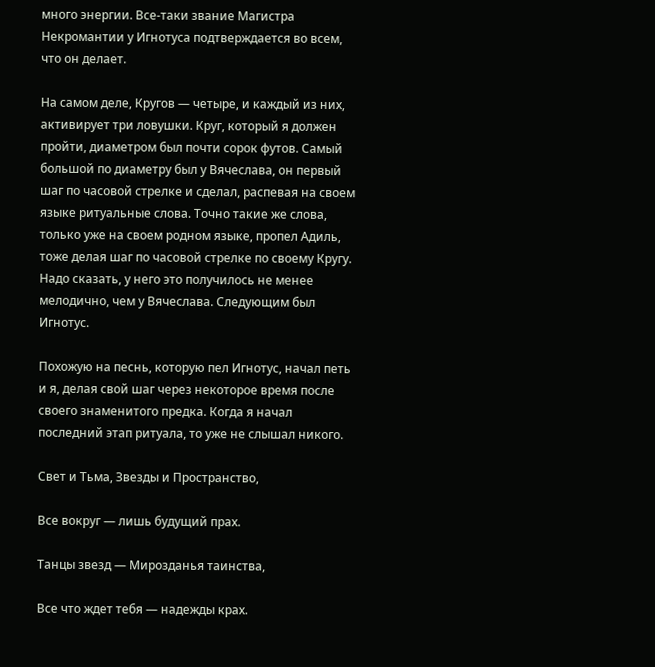много энергии. Все-таки звание Магистра Некромантии у Игнотуса подтверждается во всем, что он делает.

На самом деле, Кругов — четыре, и каждый из них, активирует три ловушки. Круг, который я должен пройти, диаметром был почти сорок футов. Самый большой по диаметру был у Вячеслава, он первый шаг по часовой стрелке и сделал, распевая на своем языке ритуальные слова. Точно такие же слова, только уже на своем родном языке, пропел Адиль, тоже делая шаг по часовой стрелке по своему Кругу. Надо сказать, у него это получилось не менее мелодично, чем у Вячеслава. Следующим был Игнотус.

Похожую на песнь, которую пел Игнотус, начал петь и я, делая свой шаг через некоторое время после своего знаменитого предка. Когда я начал последний этап ритуала, то уже не слышал никого.

Свет и Тьма, Звезды и Пространство,

Все вокруг — лишь будущий прах.

Танцы звезд — Мирозданья таинства,

Все что ждет тебя — надежды крах.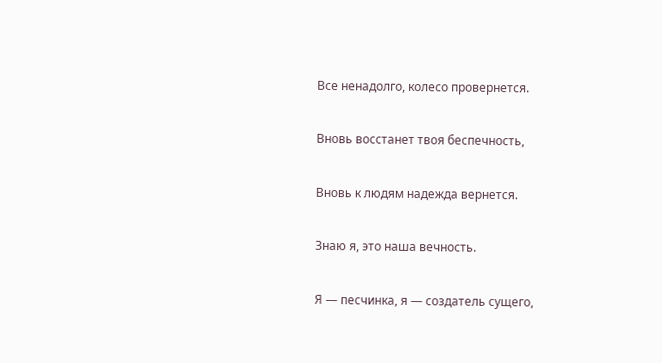Все ненадолго, колесо провернется.

Вновь восстанет твоя беспечность,

Вновь к людям надежда вернется.

Знаю я, это наша вечность.

Я — песчинка, я — создатель сущего,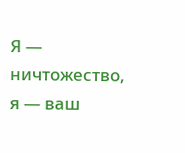Я — ничтожество, я — ваш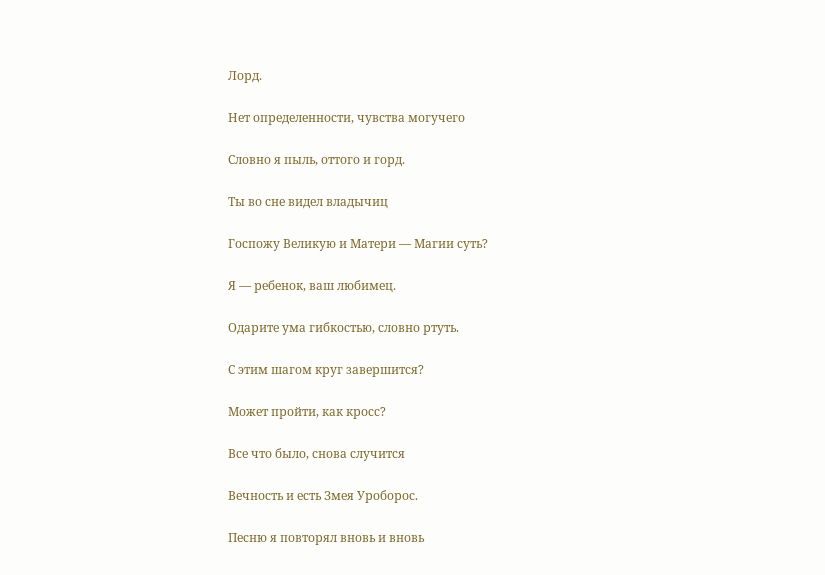Лорд.

Нет определенности, чувства могучего

Словно я пыль, оттого и горд.

Ты во сне видел владычиц

Госпожу Великую и Матери — Магии суть?

Я — ребенок, ваш любимец.

Одарите ума гибкостью, словно ртуть.

С этим шагом круг завершится?

Может пройти, как кросс?

Все что было, снова случится

Вечность и есть Змея Уроборос.

Песню я повторял вновь и вновь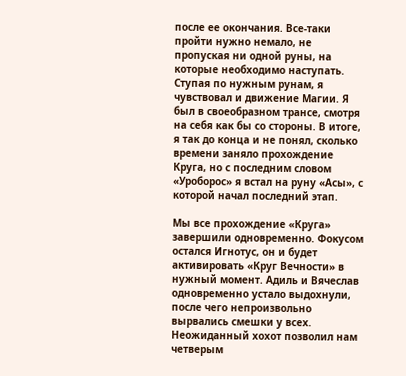после ее окончания. Все-таки пройти нужно немало, не пропуская ни одной руны, на которые необходимо наступать. Ступая по нужным рунам, я чувствовал и движение Магии. Я был в своеобразном трансе, смотря на себя как бы со стороны. В итоге, я так до конца и не понял, сколько времени заняло прохождение Круга, но с последним словом «Уроборос» я встал на руну «Асы», с которой начал последний этап.

Мы все прохождение «Круга» завершили одновременно. Фокусом остался Игнотус, он и будет активировать «Круг Вечности» в нужный момент. Адиль и Вячеслав одновременно устало выдохнули, после чего непроизвольно вырвались смешки у всех. Неожиданный хохот позволил нам четверым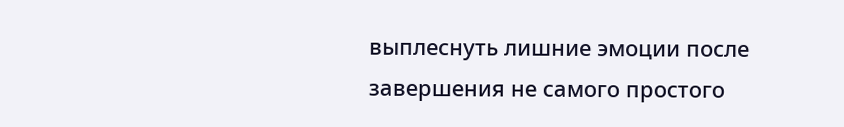выплеснуть лишние эмоции после завершения не самого простого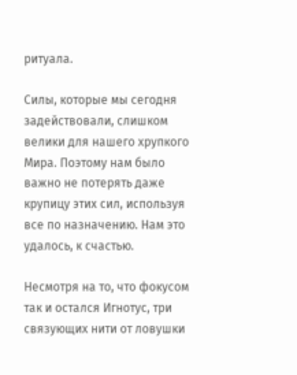ритуала.

Силы, которые мы сегодня задействовали, слишком велики для нашего хрупкого Мира. Поэтому нам было важно не потерять даже крупицу этих сил, используя все по назначению. Нам это удалось, к счастью.

Несмотря на то, что фокусом так и остался Игнотус, три связующих нити от ловушки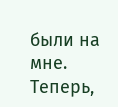были на мне. Теперь,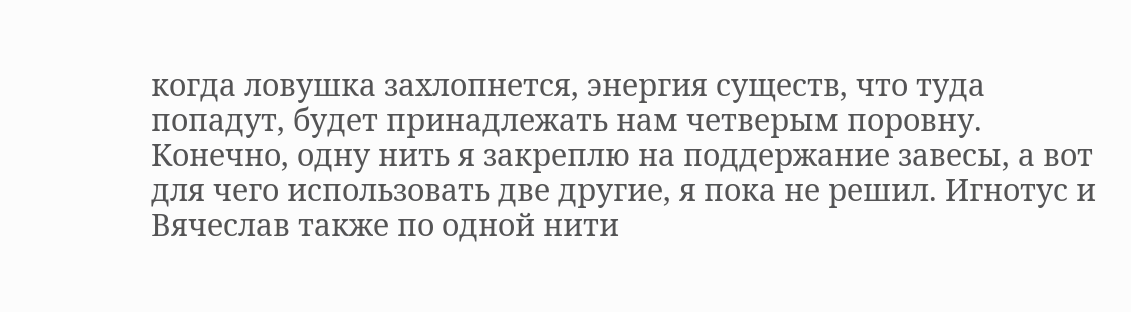когда ловушка захлопнется, энергия существ, что туда попадут, будет принадлежать нам четверым поровну. Конечно, одну нить я закреплю на поддержание завесы, а вот для чего использовать две другие, я пока не решил. Игнотус и Вячеслав также по одной нити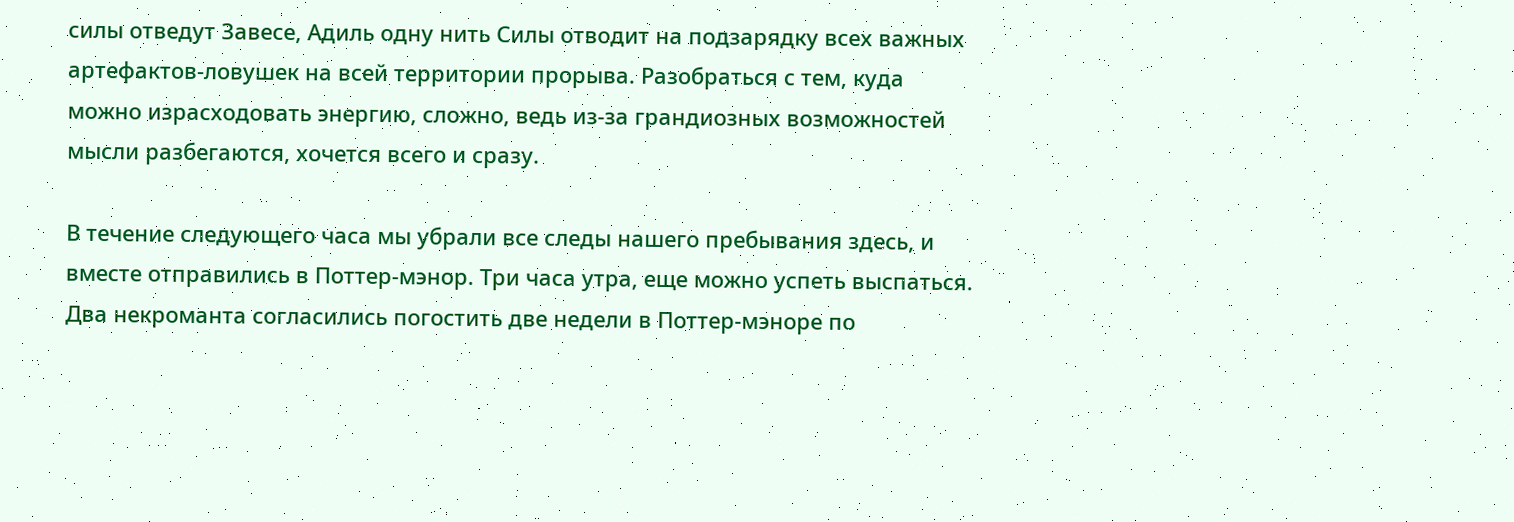силы отведут Завесе, Адиль одну нить Силы отводит на подзарядку всех важных артефактов-ловушек на всей территории прорыва. Разобраться с тем, куда можно израсходовать энергию, сложно, ведь из-за грандиозных возможностей мысли разбегаются, хочется всего и сразу.

В течение следующего часа мы убрали все следы нашего пребывания здесь, и вместе отправились в Поттер-мэнор. Три часа утра, еще можно успеть выспаться. Два некроманта согласились погостить две недели в Поттер-мэноре по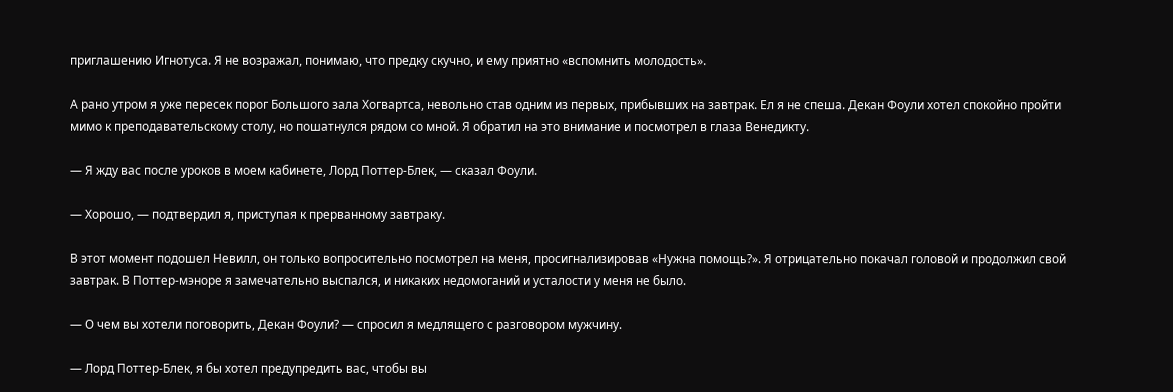приглашению Игнотуса. Я не возражал, понимаю, что предку скучно, и ему приятно «вспомнить молодость».

А рано утром я уже пересек порог Большого зала Хогвартса, невольно став одним из первых, прибывших на завтрак. Ел я не спеша. Декан Фоули хотел спокойно пройти мимо к преподавательскому столу, но пошатнулся рядом со мной. Я обратил на это внимание и посмотрел в глаза Венедикту.

— Я жду вас после уроков в моем кабинете, Лорд Поттер-Блек, — сказал Фоули.

— Хорошо, — подтвердил я, приступая к прерванному завтраку.

В этот момент подошел Невилл, он только вопросительно посмотрел на меня, просигнализировав «Нужна помощь?». Я отрицательно покачал головой и продолжил свой завтрак. В Поттер-мэноре я замечательно выспался, и никаких недомоганий и усталости у меня не было.

— О чем вы хотели поговорить, Декан Фоули? — спросил я медлящего с разговором мужчину.

— Лорд Поттер-Блек, я бы хотел предупредить вас, чтобы вы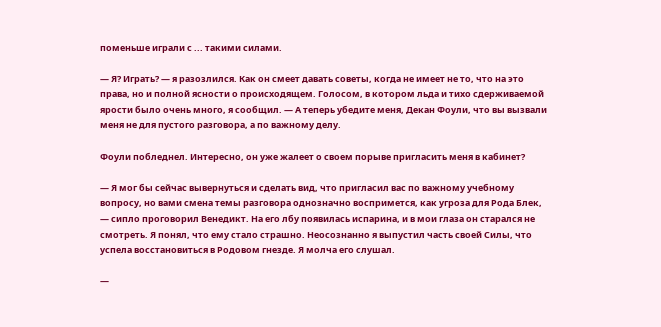поменьше играли с ... такими силами.

— Я? Играть? — я разозлился. Как он смеет давать советы, когда не имеет не то, что на это права, но и полной ясности о происходящем. Голосом, в котором льда и тихо сдерживаемой ярости было очень много, я сообщил. — А теперь убедите меня, Декан Фоули, что вы вызвали меня не для пустого разговора, а по важному делу.

Фоули побледнел. Интересно, он уже жалеет о своем порыве пригласить меня в кабинет?

— Я мог бы сейчас вывернуться и сделать вид, что пригласил вас по важному учебному вопросу, но вами смена темы разговора однозначно воспримется, как угроза для Рода Блек, — сипло проговорил Венедикт. На его лбу появилась испарина, и в мои глаза он старался не смотреть. Я понял, что ему стало страшно. Неосознанно я выпустил часть своей Силы, что успела восстановиться в Родовом гнезде. Я молча его слушал.

—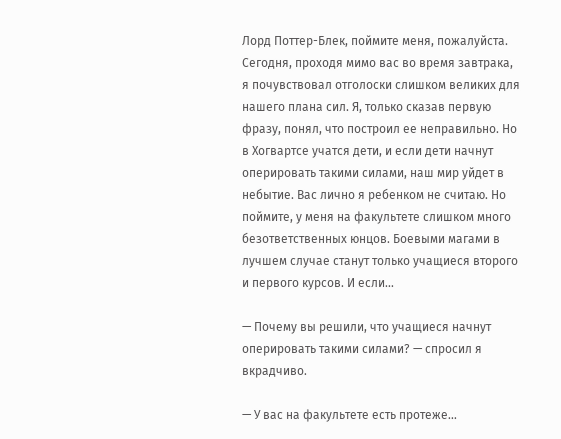Лорд Поттер-Блек, поймите меня, пожалуйста. Сегодня, проходя мимо вас во время завтрака, я почувствовал отголоски слишком великих для нашего плана сил. Я, только сказав первую фразу, понял, что построил ее неправильно. Но в Хогвартсе учатся дети, и если дети начнут оперировать такими силами, наш мир уйдет в небытие. Вас лично я ребенком не считаю. Но поймите, у меня на факультете слишком много безответственных юнцов. Боевыми магами в лучшем случае станут только учащиеся второго и первого курсов. И если...

— Почему вы решили, что учащиеся начнут оперировать такими силами? — спросил я вкрадчиво.

— У вас на факультете есть протеже...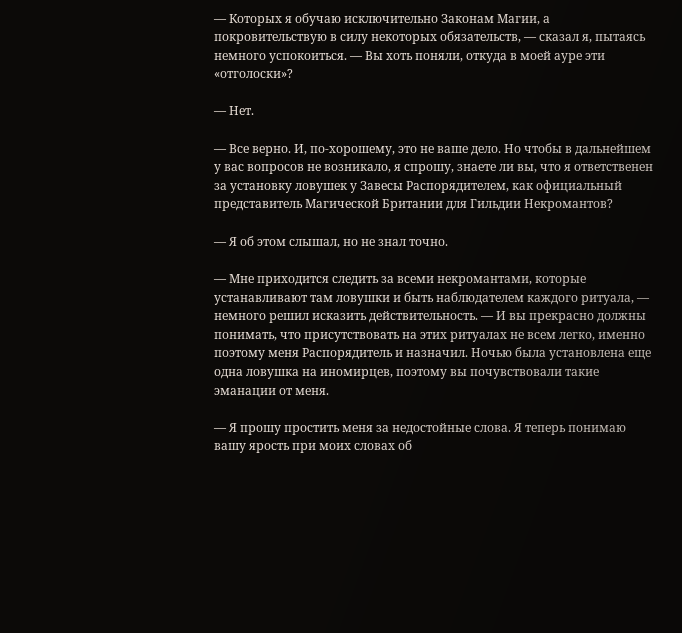— Которых я обучаю исключительно Законам Магии, а покровительствую в силу некоторых обязательств, — сказал я, пытаясь немного успокоиться. — Вы хоть поняли, откуда в моей ауре эти «отголоски»?

— Нет.

— Все верно. И, по-хорошему, это не ваше дело. Но чтобы в дальнейшем у вас вопросов не возникало, я спрошу, знаете ли вы, что я ответственен за установку ловушек у Завесы Распорядителем, как официальный представитель Магической Британии для Гильдии Некромантов?

— Я об этом слышал, но не знал точно.

— Мне приходится следить за всеми некромантами, которые устанавливают там ловушки и быть наблюдателем каждого ритуала, — немного решил исказить действительность. — И вы прекрасно должны понимать, что присутствовать на этих ритуалах не всем легко, именно поэтому меня Распорядитель и назначил. Ночью была установлена еще одна ловушка на иномирцев, поэтому вы почувствовали такие эманации от меня.

— Я прошу простить меня за недостойные слова. Я теперь понимаю вашу ярость при моих словах об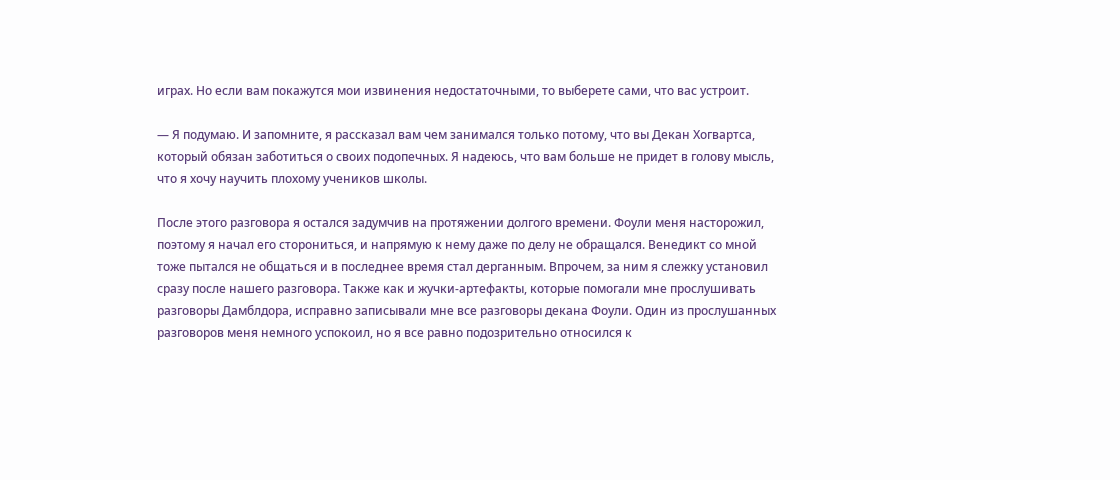играх. Но если вам покажутся мои извинения недостаточными, то выберете сами, что вас устроит.

— Я подумаю. И запомните, я рассказал вам чем занимался только потому, что вы Декан Хогвартса, который обязан заботиться о своих подопечных. Я надеюсь, что вам больше не придет в голову мысль, что я хочу научить плохому учеников школы.

После этого разговора я остался задумчив на протяжении долгого времени. Фоули меня насторожил, поэтому я начал его сторониться, и напрямую к нему даже по делу не обращался. Венедикт со мной тоже пытался не общаться и в последнее время стал дерганным. Впрочем, за ним я слежку установил сразу после нашего разговора. Также как и жучки-артефакты, которые помогали мне прослушивать разговоры Дамблдора, исправно записывали мне все разговоры декана Фоули. Один из прослушанных разговоров меня немного успокоил, но я все равно подозрительно относился к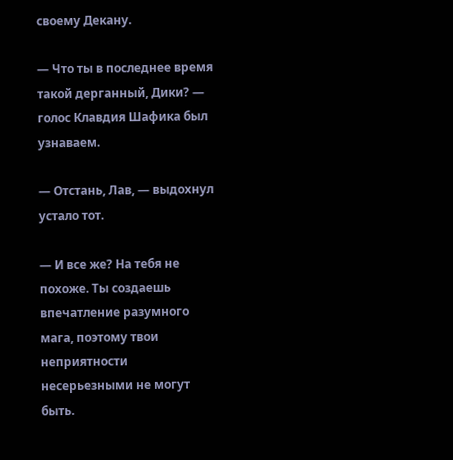своему Декану.

— Что ты в последнее время такой дерганный, Дики? — голос Клавдия Шафика был узнаваем.

— Отстань, Лав, — выдохнул устало тот.

— И все же? На тебя не похоже. Ты создаешь впечатление разумного мага, поэтому твои неприятности несерьезными не могут быть.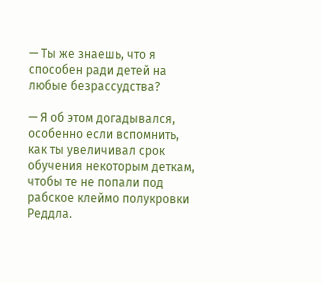— Ты же знаешь, что я способен ради детей на любые безрассудства?

— Я об этом догадывался, особенно если вспомнить, как ты увеличивал срок обучения некоторым деткам, чтобы те не попали под рабское клеймо полукровки Реддла.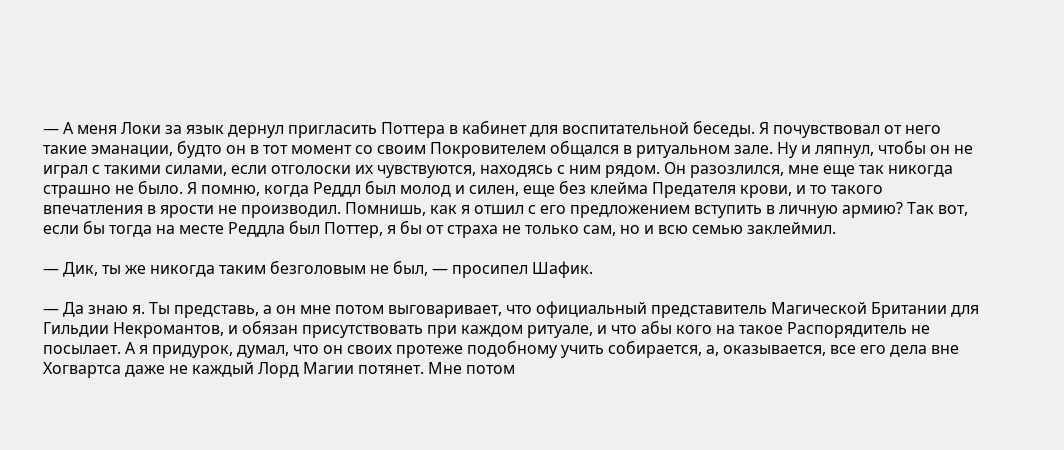— А меня Локи за язык дернул пригласить Поттера в кабинет для воспитательной беседы. Я почувствовал от него такие эманации, будто он в тот момент со своим Покровителем общался в ритуальном зале. Ну и ляпнул, чтобы он не играл с такими силами, если отголоски их чувствуются, находясь с ним рядом. Он разозлился, мне еще так никогда страшно не было. Я помню, когда Реддл был молод и силен, еще без клейма Предателя крови, и то такого впечатления в ярости не производил. Помнишь, как я отшил с его предложением вступить в личную армию? Так вот, если бы тогда на месте Реддла был Поттер, я бы от страха не только сам, но и всю семью заклеймил.

— Дик, ты же никогда таким безголовым не был, — просипел Шафик.

— Да знаю я. Ты представь, а он мне потом выговаривает, что официальный представитель Магической Британии для Гильдии Некромантов, и обязан присутствовать при каждом ритуале, и что абы кого на такое Распорядитель не посылает. А я придурок, думал, что он своих протеже подобному учить собирается, а, оказывается, все его дела вне Хогвартса даже не каждый Лорд Магии потянет. Мне потом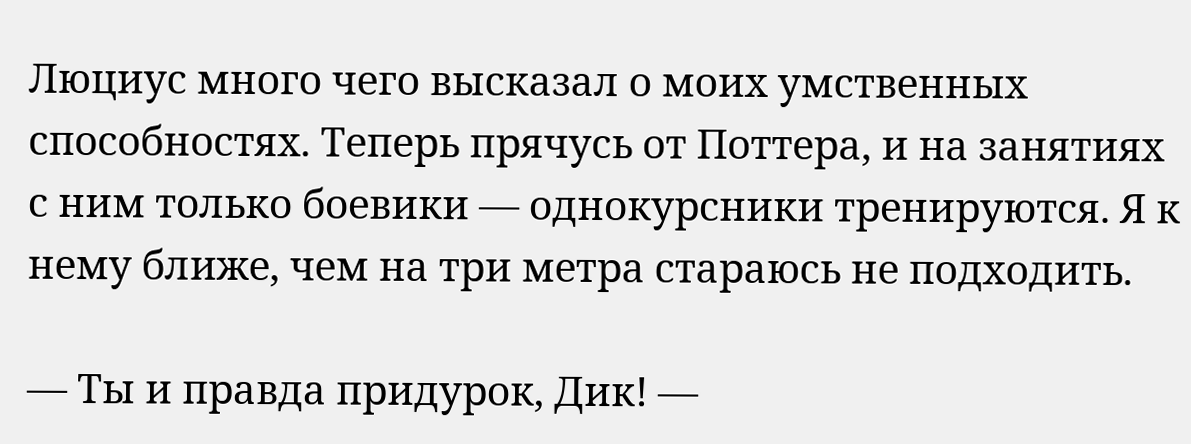Люциус много чего высказал о моих умственных способностях. Теперь прячусь от Поттера, и на занятиях с ним только боевики — однокурсники тренируются. Я к нему ближе, чем на три метра стараюсь не подходить.

— Ты и правда придурок, Дик! —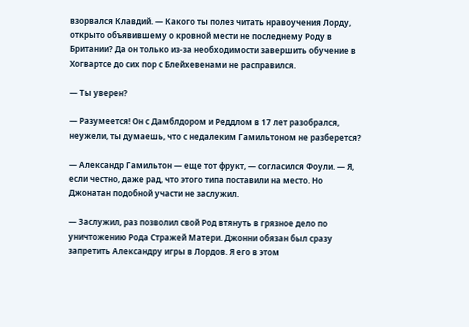взорвался Клавдий. — Какого ты полез читать нравоучения Лорду, открыто объявившему о кровной мести не последнему Роду в Британии? Да он только из-за необходимости завершить обучение в Хогвартсе до сих пор с Блейхевенами не расправился.

— Ты уверен?

— Разумеется! Он с Дамблдором и Реддлом в 17 лет разобрался, неужели, ты думаешь, что с недалеким Гамильтоном не разберется?

— Александр Гамильтон — еще тот фрукт, — согласился Фоули. — Я, если честно, даже рад, что этого типа поставили на место. Но Джонатан подобной участи не заслужил.

— Заслужил, раз позволил свой Род втянуть в грязное дело по уничтожению Рода Стражей Матери. Джонни обязан был сразу запретить Александру игры в Лордов. Я его в этом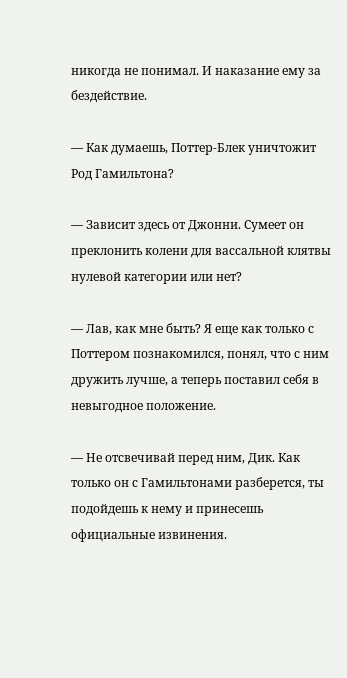никогда не понимал. И наказание ему за бездействие.

— Как думаешь, Поттер-Блек уничтожит Род Гамильтона?

— Зависит здесь от Джонни. Сумеет он преклонить колени для вассальной клятвы нулевой категории или нет?

— Лав, как мне быть? Я еще как только с Поттером познакомился, понял, что с ним дружить лучше, а теперь поставил себя в невыгодное положение.

— Не отсвечивай перед ним, Дик. Как только он с Гамильтонами разберется, ты подойдешь к нему и принесешь официальные извинения.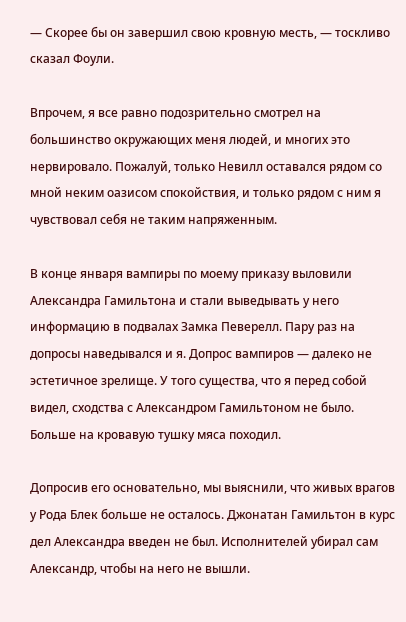— Скорее бы он завершил свою кровную месть, — тоскливо сказал Фоули.

Впрочем, я все равно подозрительно смотрел на большинство окружающих меня людей, и многих это нервировало. Пожалуй, только Невилл оставался рядом со мной неким оазисом спокойствия, и только рядом с ним я чувствовал себя не таким напряженным.

В конце января вампиры по моему приказу выловили Александра Гамильтона и стали выведывать у него информацию в подвалах Замка Певерелл. Пару раз на допросы наведывался и я. Допрос вампиров — далеко не эстетичное зрелище. У того существа, что я перед собой видел, сходства с Александром Гамильтоном не было. Больше на кровавую тушку мяса походил.

Допросив его основательно, мы выяснили, что живых врагов у Рода Блек больше не осталось. Джонатан Гамильтон в курс дел Александра введен не был. Исполнителей убирал сам Александр, чтобы на него не вышли.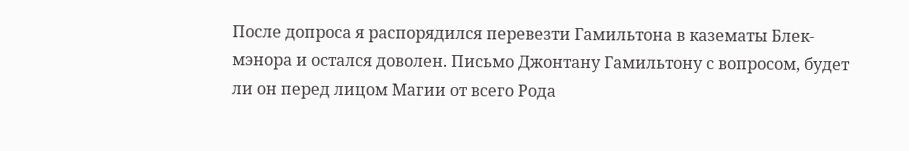После допроса я распорядился перевезти Гамильтона в казематы Блек-мэнора и остался доволен. Письмо Джонтану Гамильтону с вопросом, будет ли он перед лицом Магии от всего Рода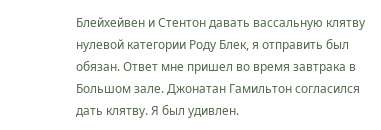Блейхейвен и Стентон давать вассальную клятву нулевой категории Роду Блек, я отправить был обязан. Ответ мне пришел во время завтрака в Большом зале. Джонатан Гамильтон согласился дать клятву. Я был удивлен.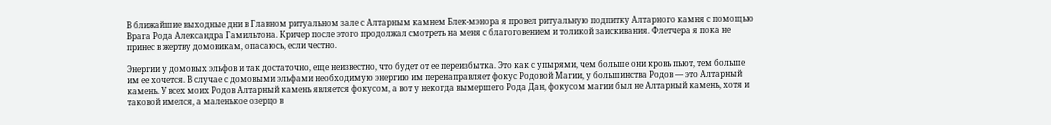В ближайшие выходные дни в Главном ритуальном зале с Алтарным камнем Блек-мэнора я провел ритуальную подпитку Алтарного камня с помощью Врага Рода Александра Гамильтона. Кричер после этого продолжал смотреть на меня с благоговением и толикой заискивания. Флетчера я пока не принес в жертву домовикам, опасаюсь, если честно.

Энергии у домовых эльфов и так достаточно, еще неизвестно, что будет от ее переизбытка. Это как с упырями, чем больше они кровь пьют, тем больше им ее хочется. В случае с домовыми эльфами необходимую энергию им перенаправляет фокус Родовой Магии, у большинства Родов — это Алтарный камень. У всех моих Родов Алтарный камень является фокусом, а вот у некогда вымершего Рода Дан, фокусом магии был не Алтарный камень, хотя и таковой имелся, а маленькое озерцо в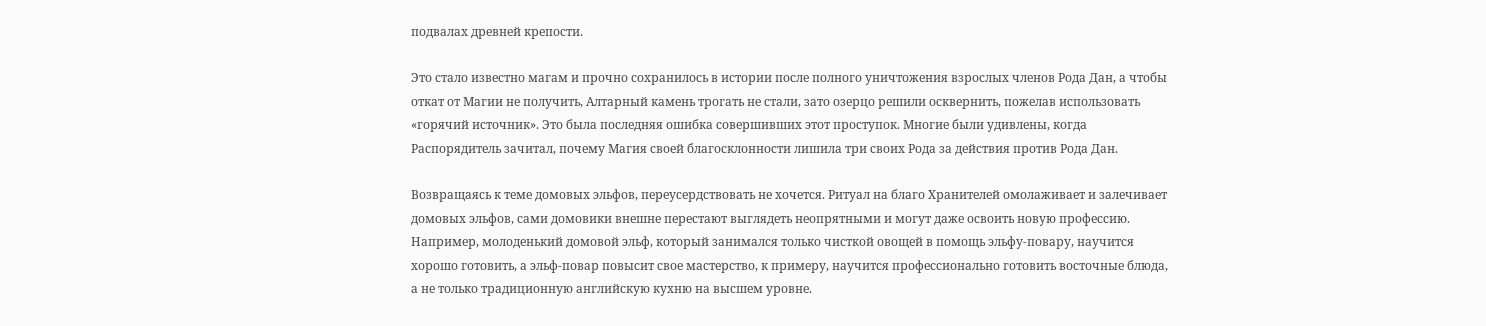подвалах древней крепости.

Это стало известно магам и прочно сохранилось в истории после полного уничтожения взрослых членов Рода Дан, а чтобы откат от Магии не получить, Алтарный камень трогать не стали, зато озерцо решили осквернить, пожелав использовать «горячий источник». Это была последняя ошибка совершивших этот проступок. Многие были удивлены, когда Распорядитель зачитал, почему Магия своей благосклонности лишила три своих Рода за действия против Рода Дан.

Возвращаясь к теме домовых эльфов, переусердствовать не хочется. Ритуал на благо Хранителей омолаживает и залечивает домовых эльфов, сами домовики внешне перестают выглядеть неопрятными и могут даже освоить новую профессию. Например, молоденький домовой эльф, который занимался только чисткой овощей в помощь эльфу-повару, научится хорошо готовить, а эльф-повар повысит свое мастерство, к примеру, научится профессионально готовить восточные блюда, а не только традиционную английскую кухню на высшем уровне.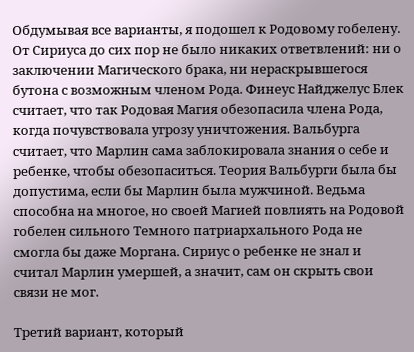Обдумывая все варианты, я подошел к Родовому гобелену. От Сириуса до сих пор не было никаких ответвлений: ни о заключении Магического брака, ни нераскрывшегося бутона с возможным членом Рода. Финеус Найджелус Блек считает, что так Родовая Магия обезопасила члена Рода, когда почувствовала угрозу уничтожения. Вальбурга считает, что Марлин сама заблокировала знания о себе и ребенке, чтобы обезопаситься. Теория Вальбурги была бы допустима, если бы Марлин была мужчиной. Ведьма способна на многое, но своей Магией повлиять на Родовой гобелен сильного Темного патриархального Рода не смогла бы даже Моргана. Сириус о ребенке не знал и считал Марлин умершей, а значит, сам он скрыть свои связи не мог.

Третий вариант, который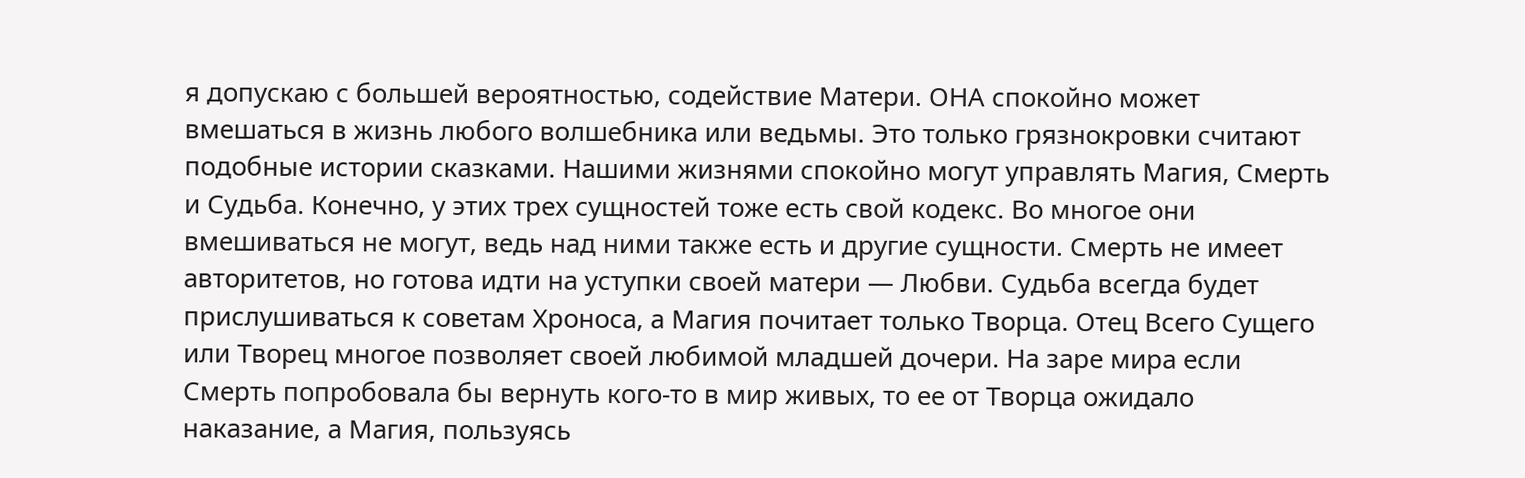я допускаю с большей вероятностью, содействие Матери. ОНА спокойно может вмешаться в жизнь любого волшебника или ведьмы. Это только грязнокровки считают подобные истории сказками. Нашими жизнями спокойно могут управлять Магия, Смерть и Судьба. Конечно, у этих трех сущностей тоже есть свой кодекс. Во многое они вмешиваться не могут, ведь над ними также есть и другие сущности. Смерть не имеет авторитетов, но готова идти на уступки своей матери — Любви. Судьба всегда будет прислушиваться к советам Хроноса, а Магия почитает только Творца. Отец Всего Сущего или Творец многое позволяет своей любимой младшей дочери. На заре мира если Смерть попробовала бы вернуть кого-то в мир живых, то ее от Творца ожидало наказание, а Магия, пользуясь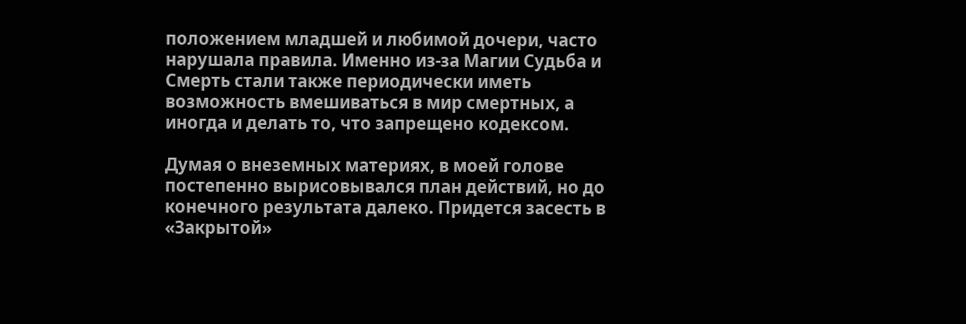положением младшей и любимой дочери, часто нарушала правила. Именно из-за Магии Судьба и Смерть стали также периодически иметь возможность вмешиваться в мир смертных, а иногда и делать то, что запрещено кодексом.

Думая о внеземных материях, в моей голове постепенно вырисовывался план действий, но до конечного результата далеко. Придется засесть в «Закрытой»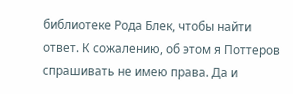библиотеке Рода Блек, чтобы найти ответ. К сожалению, об этом я Поттеров спрашивать не имею права. Да и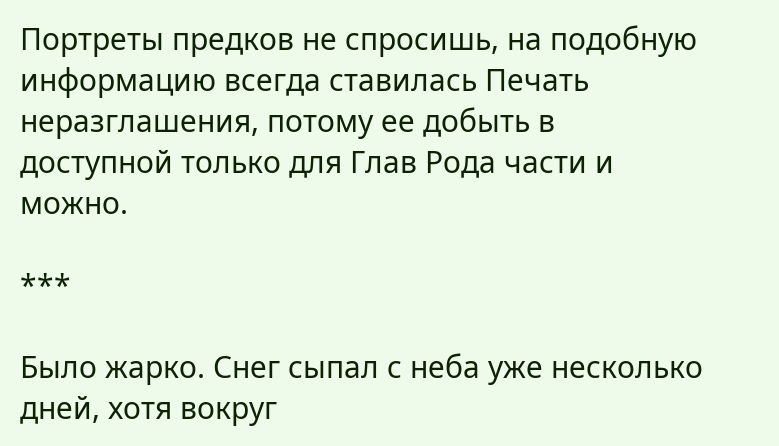Портреты предков не спросишь, на подобную информацию всегда ставилась Печать неразглашения, потому ее добыть в доступной только для Глав Рода части и можно.

***

Было жарко. Снег сыпал с неба уже несколько дней, хотя вокруг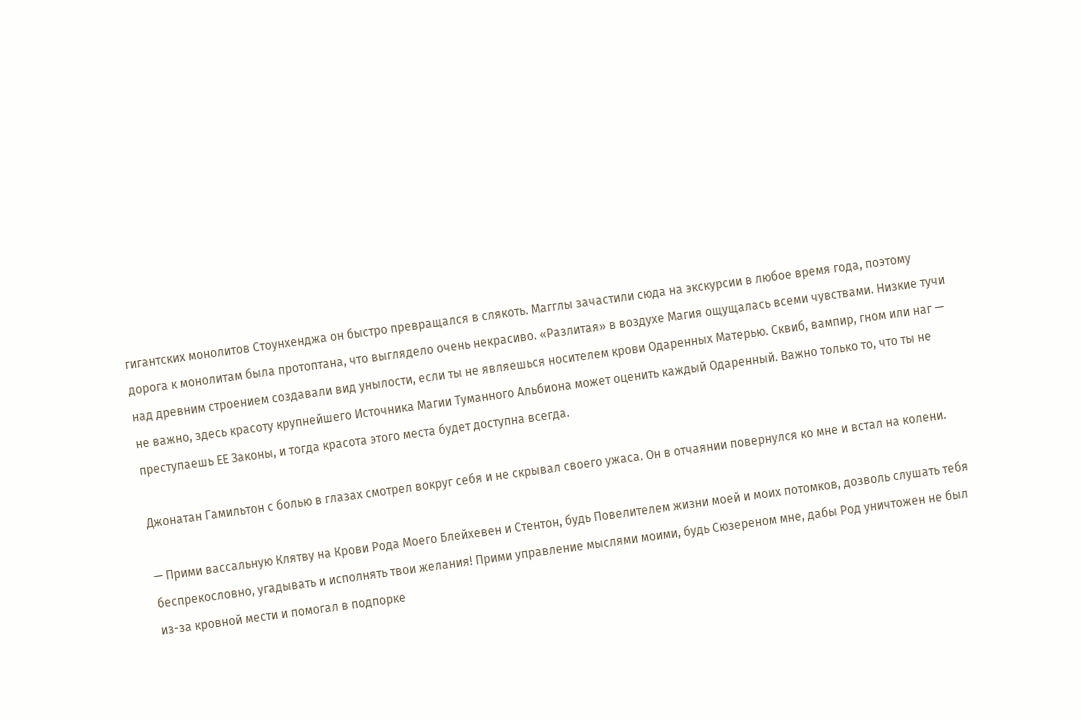гигантских монолитов Стоунхенджа он быстро превращался в слякоть. Магглы зачастили сюда на экскурсии в любое время года, поэтому дорога к монолитам была протоптана, что выглядело очень некрасиво. «Разлитая» в воздухе Магия ощущалась всеми чувствами. Низкие тучи над древним строением создавали вид унылости, если ты не являешься носителем крови Одаренных Матерью. Сквиб, вампир, гном или наг — не важно, здесь красоту крупнейшего Источника Магии Туманного Альбиона может оценить каждый Одаренный. Важно только то, что ты не преступаешь ЕЕ Законы, и тогда красота этого места будет доступна всегда.

Джонатан Гамильтон с болью в глазах смотрел вокруг себя и не скрывал своего ужаса. Он в отчаянии повернулся ко мне и встал на колени.

— Прими вассальную Клятву на Крови Рода Моего Блейхевен и Стентон, будь Повелителем жизни моей и моих потомков, дозволь слушать тебя беспрекословно, угадывать и исполнять твои желания! Прими управление мыслями моими, будь Сюзереном мне, дабы Род уничтожен не был из-за кровной мести и помогал в подпорке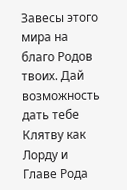Завесы этого мира на благо Родов твоих. Дай возможность дать тебе Клятву как Лорду и Главе Рода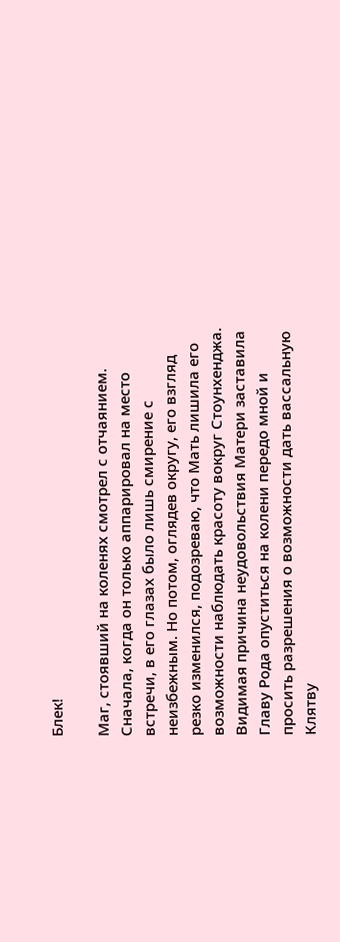Блек!

Маг, стоявший на коленях смотрел с отчаянием. Сначала, когда он только аппарировал на место встречи, в его глазах было лишь смирение с неизбежным. Но потом, оглядев округу, его взгляд резко изменился, подозреваю, что Мать лишила его возможности наблюдать красоту вокруг Стоунхенджа. Видимая причина неудовольствия Матери заставила Главу Рода опуститься на колени передо мной и просить разрешения о возможности дать вассальную Клятву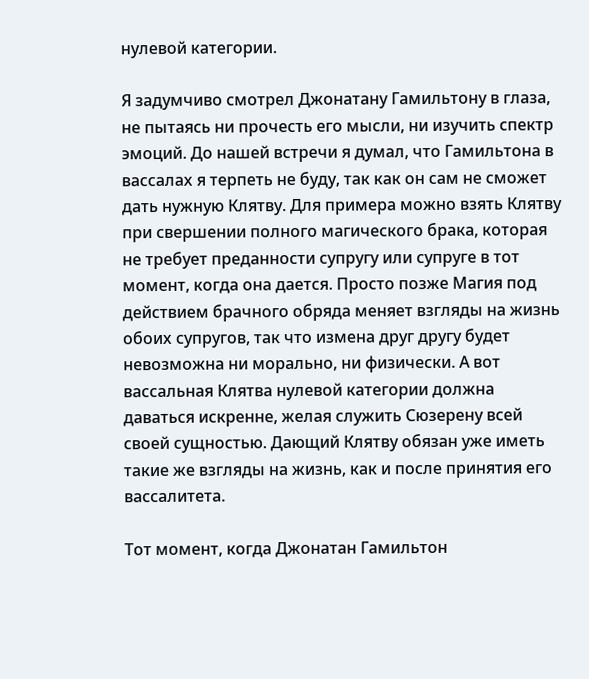нулевой категории.

Я задумчиво смотрел Джонатану Гамильтону в глаза, не пытаясь ни прочесть его мысли, ни изучить спектр эмоций. До нашей встречи я думал, что Гамильтона в вассалах я терпеть не буду, так как он сам не сможет дать нужную Клятву. Для примера можно взять Клятву при свершении полного магического брака, которая не требует преданности супругу или супруге в тот момент, когда она дается. Просто позже Магия под действием брачного обряда меняет взгляды на жизнь обоих супругов, так что измена друг другу будет невозможна ни морально, ни физически. А вот вассальная Клятва нулевой категории должна даваться искренне, желая служить Сюзерену всей своей сущностью. Дающий Клятву обязан уже иметь такие же взгляды на жизнь, как и после принятия его вассалитета.

Тот момент, когда Джонатан Гамильтон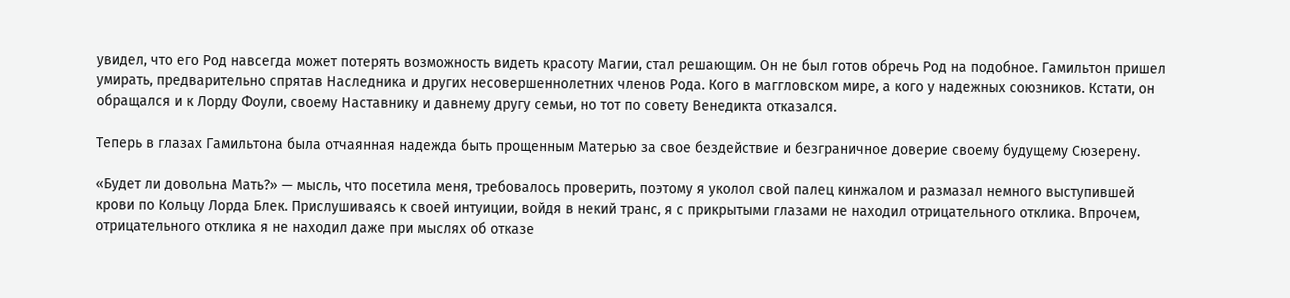увидел, что его Род навсегда может потерять возможность видеть красоту Магии, стал решающим. Он не был готов обречь Род на подобное. Гамильтон пришел умирать, предварительно спрятав Наследника и других несовершеннолетних членов Рода. Кого в маггловском мире, а кого у надежных союзников. Кстати, он обращался и к Лорду Фоули, своему Наставнику и давнему другу семьи, но тот по совету Венедикта отказался.

Теперь в глазах Гамильтона была отчаянная надежда быть прощенным Матерью за свое бездействие и безграничное доверие своему будущему Сюзерену.

«Будет ли довольна Мать?» — мысль, что посетила меня, требовалось проверить, поэтому я уколол свой палец кинжалом и размазал немного выступившей крови по Кольцу Лорда Блек. Прислушиваясь к своей интуиции, войдя в некий транс, я с прикрытыми глазами не находил отрицательного отклика. Впрочем, отрицательного отклика я не находил даже при мыслях об отказе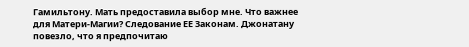Гамильтону. Мать предоставила выбор мне. Что важнее для Матери-Магии? Следование ЕЕ Законам. Джонатану повезло, что я предпочитаю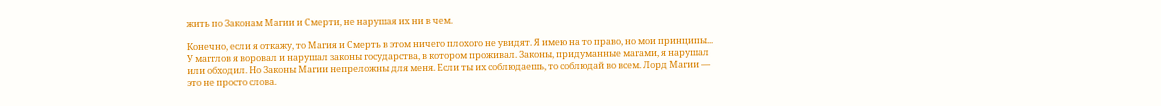жить по Законам Магии и Смерти, не нарушая их ни в чем.

Конечно, если я откажу, то Магия и Смерть в этом ничего плохого не увидят. Я имею на то право, но мои принципы... У магглов я воровал и нарушал законы государства, в котором проживал. Законы, придуманные магами, я нарушал или обходил. Но Законы Магии непреложны для меня. Если ты их соблюдаешь, то соблюдай во всем. Лорд Магии — это не просто слова.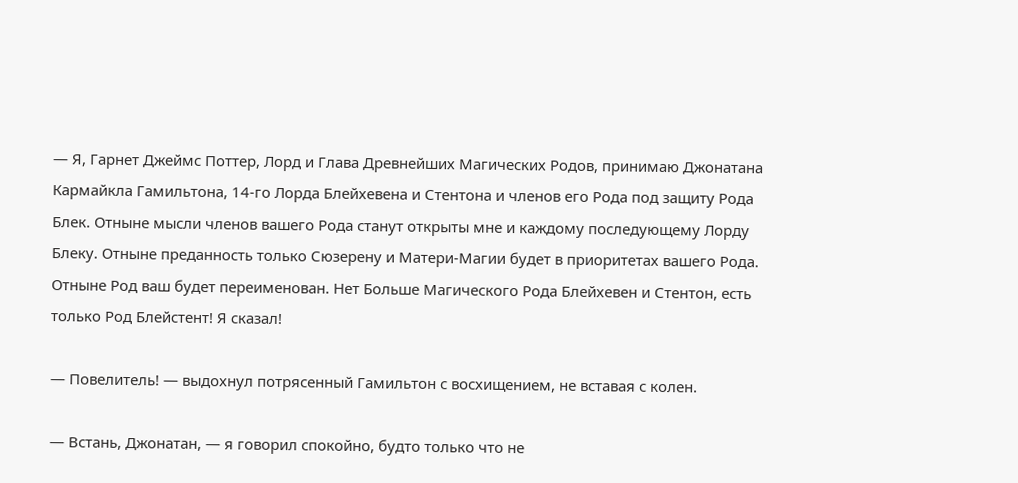— Я, Гарнет Джеймс Поттер, Лорд и Глава Древнейших Магических Родов, принимаю Джонатана Кармайкла Гамильтона, 14-го Лорда Блейхевена и Стентона и членов его Рода под защиту Рода Блек. Отныне мысли членов вашего Рода станут открыты мне и каждому последующему Лорду Блеку. Отныне преданность только Сюзерену и Матери-Магии будет в приоритетах вашего Рода. Отныне Род ваш будет переименован. Нет Больше Магического Рода Блейхевен и Стентон, есть только Род Блейстент! Я сказал!

— Повелитель! — выдохнул потрясенный Гамильтон с восхищением, не вставая с колен.

— Встань, Джонатан, — я говорил спокойно, будто только что не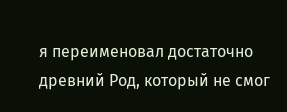я переименовал достаточно древний Род, который не смог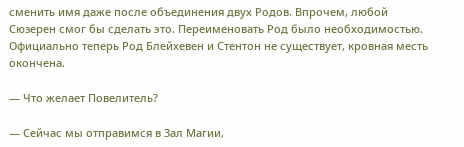сменить имя даже после объединения двух Родов. Впрочем, любой Сюзерен смог бы сделать это. Переименовать Род было необходимостью. Официально теперь Род Блейхевен и Стентон не существует, кровная месть окончена.

— Что желает Повелитель?

— Сейчас мы отправимся в Зал Магии,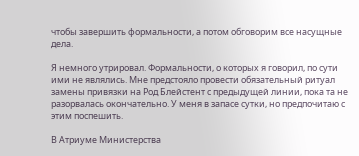чтобы завершить формальности, а потом обговорим все насущные дела.

Я немного утрировал. Формальности, о которых я говорил, по сути ими не являлись. Мне предстояло провести обязательный ритуал замены привязки на Род Блейстент с предыдущей линии, пока та не разорвалась окончательно. У меня в запасе сутки, но предпочитаю с этим поспешить.

В Атриуме Министерства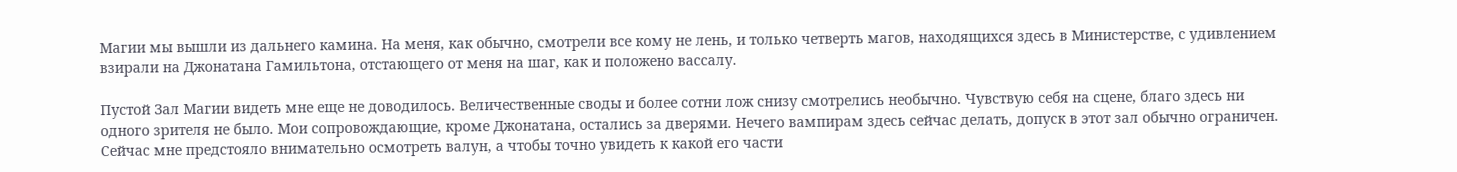Магии мы вышли из дальнего камина. На меня, как обычно, смотрели все кому не лень, и только четверть магов, находящихся здесь в Министерстве, с удивлением взирали на Джонатана Гамильтона, отстающего от меня на шаг, как и положено вассалу.

Пустой Зал Магии видеть мне еще не доводилось. Величественные своды и более сотни лож снизу смотрелись необычно. Чувствую себя на сцене, благо здесь ни одного зрителя не было. Мои сопровождающие, кроме Джонатана, остались за дверями. Нечего вампирам здесь сейчас делать, допуск в этот зал обычно ограничен. Сейчас мне предстояло внимательно осмотреть валун, а чтобы точно увидеть к какой его части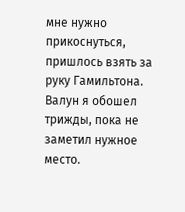мне нужно прикоснуться, пришлось взять за руку Гамильтона. Валун я обошел трижды, пока не заметил нужное место.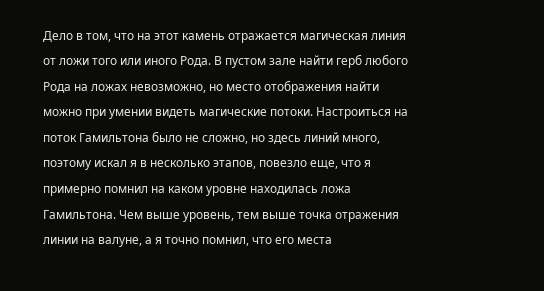Дело в том, что на этот камень отражается магическая линия от ложи того или иного Рода. В пустом зале найти герб любого Рода на ложах невозможно, но место отображения найти можно при умении видеть магические потоки. Настроиться на поток Гамильтона было не сложно, но здесь линий много, поэтому искал я в несколько этапов, повезло еще, что я примерно помнил на каком уровне находилась ложа Гамильтона. Чем выше уровень, тем выше точка отражения линии на валуне, а я точно помнил, что его места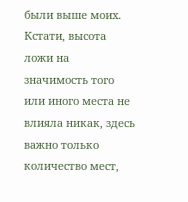были выше моих. Кстати, высота ложи на значимость того или иного места не влияла никак, здесь важно только количество мест,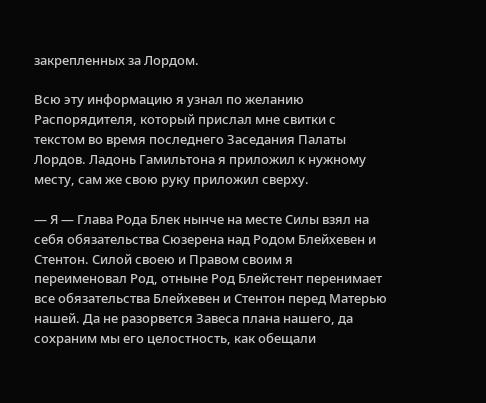закрепленных за Лордом.

Всю эту информацию я узнал по желанию Распорядителя, который прислал мне свитки с текстом во время последнего Заседания Палаты Лордов. Ладонь Гамильтона я приложил к нужному месту, сам же свою руку приложил сверху.

— Я — Глава Рода Блек нынче на месте Силы взял на себя обязательства Сюзерена над Родом Блейхевен и Стентон. Силой своею и Правом своим я переименовал Род, отныне Род Блейстент перенимает все обязательства Блейхевен и Стентон перед Матерью нашей. Да не разорвется Завеса плана нашего, да сохраним мы его целостность, как обещали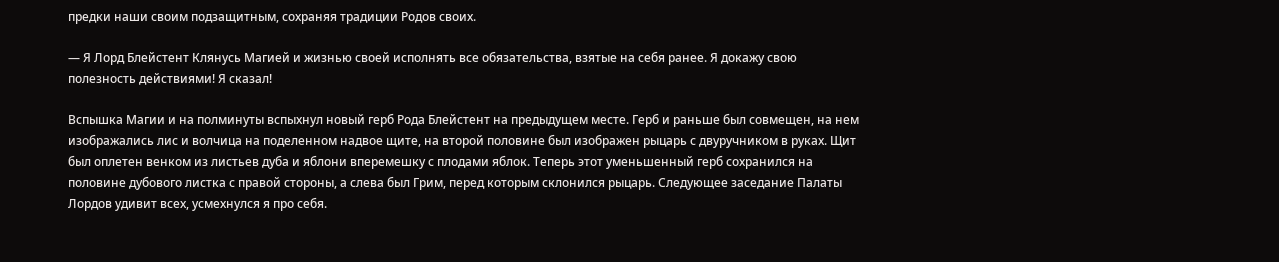предки наши своим подзащитным, сохраняя традиции Родов своих.

— Я Лорд Блейстент Клянусь Магией и жизнью своей исполнять все обязательства, взятые на себя ранее. Я докажу свою полезность действиями! Я сказал!

Вспышка Магии и на полминуты вспыхнул новый герб Рода Блейстент на предыдущем месте. Герб и раньше был совмещен, на нем изображались лис и волчица на поделенном надвое щите, на второй половине был изображен рыцарь с двуручником в руках. Щит был оплетен венком из листьев дуба и яблони вперемешку с плодами яблок. Теперь этот уменьшенный герб сохранился на половине дубового листка с правой стороны, а слева был Грим, перед которым склонился рыцарь. Следующее заседание Палаты Лордов удивит всех, усмехнулся я про себя.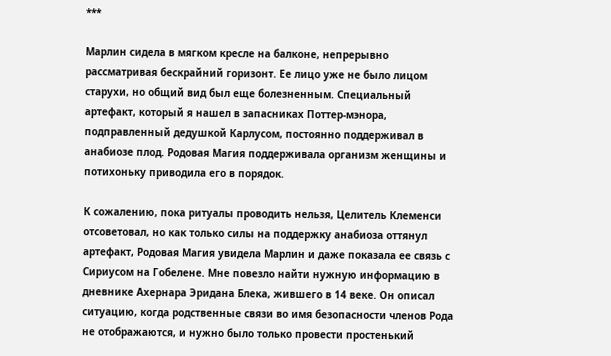***

Марлин сидела в мягком кресле на балконе, непрерывно рассматривая бескрайний горизонт. Ее лицо уже не было лицом старухи, но общий вид был еще болезненным. Специальный артефакт, который я нашел в запасниках Поттер-мэнора, подправленный дедушкой Карлусом, постоянно поддерживал в анабиозе плод. Родовая Магия поддерживала организм женщины и потихоньку приводила его в порядок.

К сожалению, пока ритуалы проводить нельзя, Целитель Клеменси отсоветовал, но как только силы на поддержку анабиоза оттянул артефакт, Родовая Магия увидела Марлин и даже показала ее связь с Сириусом на Гобелене. Мне повезло найти нужную информацию в дневнике Ахернара Эридана Блека, жившего в 14 веке. Он описал ситуацию, когда родственные связи во имя безопасности членов Рода не отображаются, и нужно было только провести простенький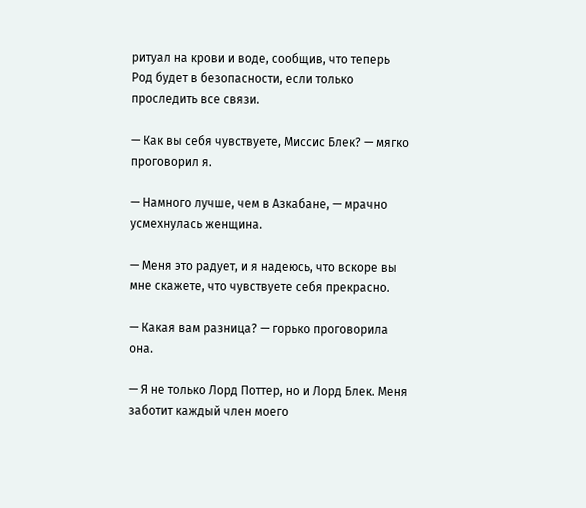ритуал на крови и воде, сообщив, что теперь Род будет в безопасности, если только проследить все связи.

— Как вы себя чувствуете, Миссис Блек? — мягко проговорил я.

— Намного лучше, чем в Азкабане, — мрачно усмехнулась женщина.

— Меня это радует, и я надеюсь, что вскоре вы мне скажете, что чувствуете себя прекрасно.

— Какая вам разница? — горько проговорила она.

— Я не только Лорд Поттер, но и Лорд Блек. Меня заботит каждый член моего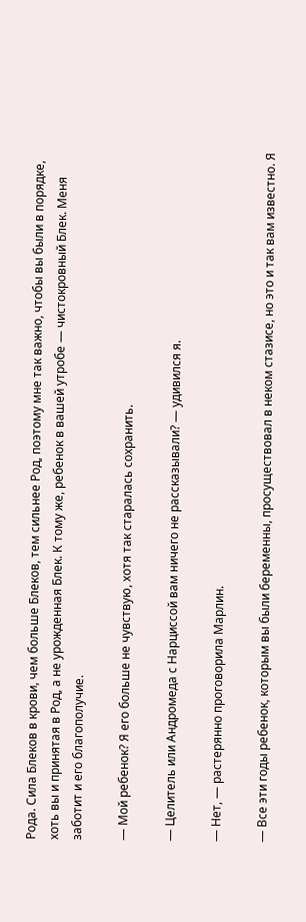Рода. Сила Блеков в крови, чем больше Блеков, тем сильнее Род, поэтому мне так важно, чтобы вы были в порядке, хоть вы и принятая в Род, а не урожденная Блек. К тому же, ребенок в вашей утробе — чистокровный Блек. Меня заботит и его благополучие.

— Мой ребенок? Я его больше не чувствую, хотя так старалась сохранить.

— Целитель или Андромеда с Нарциссой вам ничего не рассказывали? — удивился я.

— Нет, — растерянно проговорила Марлин.

— Все эти годы ребенок, которым вы были беременны, просуществовал в неком стазисе, но это и так вам известно. Я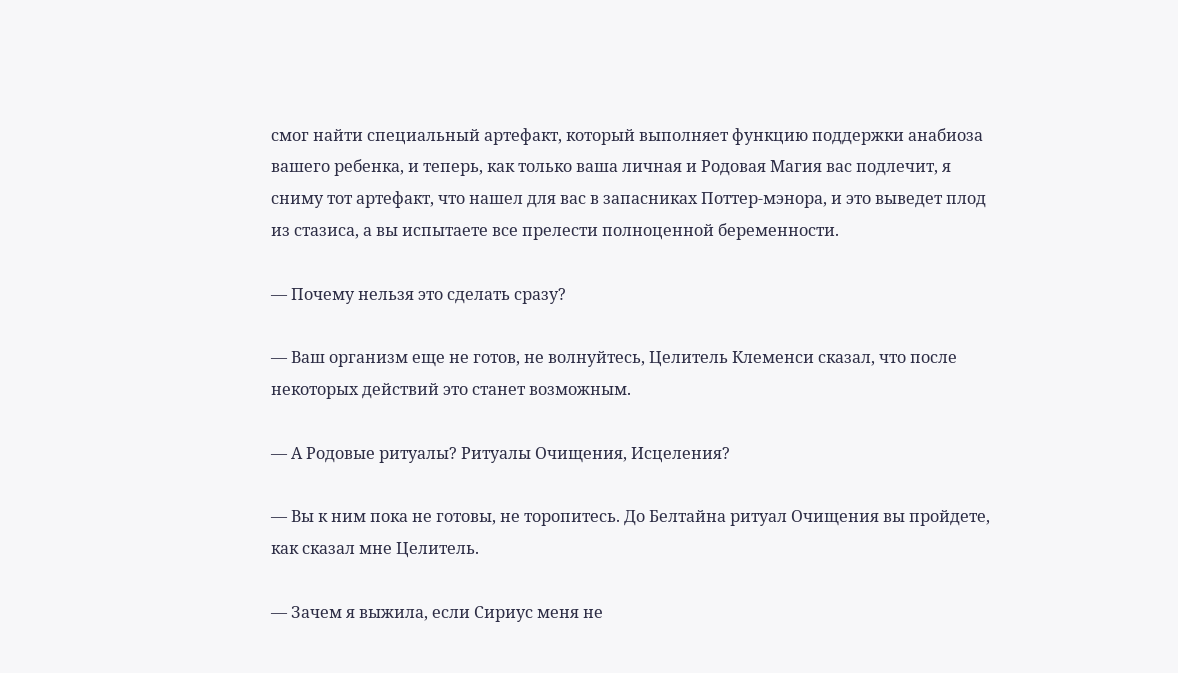смог найти специальный артефакт, который выполняет функцию поддержки анабиоза вашего ребенка, и теперь, как только ваша личная и Родовая Магия вас подлечит, я сниму тот артефакт, что нашел для вас в запасниках Поттер-мэнора, и это выведет плод из стазиса, а вы испытаете все прелести полноценной беременности.

— Почему нельзя это сделать сразу?

— Ваш организм еще не готов, не волнуйтесь, Целитель Клеменси сказал, что после некоторых действий это станет возможным.

— А Родовые ритуалы? Ритуалы Очищения, Исцеления?

— Вы к ним пока не готовы, не торопитесь. До Белтайна ритуал Очищения вы пройдете, как сказал мне Целитель.

— Зачем я выжила, если Сириус меня не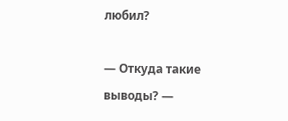любил?

— Откуда такие выводы? —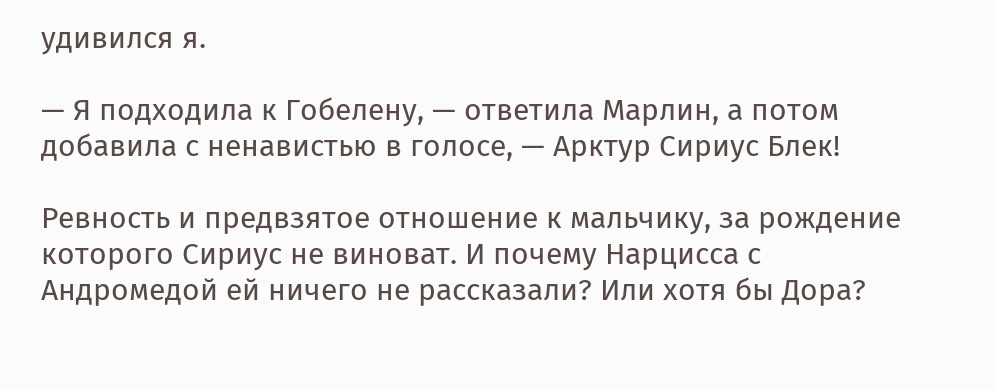удивился я.

— Я подходила к Гобелену, — ответила Марлин, а потом добавила с ненавистью в голосе, — Арктур Сириус Блек!

Ревность и предвзятое отношение к мальчику, за рождение которого Сириус не виноват. И почему Нарцисса с Андромедой ей ничего не рассказали? Или хотя бы Дора?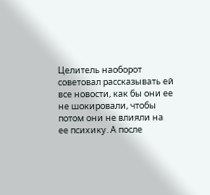Целитель наоборот советовал рассказывать ей все новости, как бы они ее не шокировали, чтобы потом они не влияли на ее психику. А после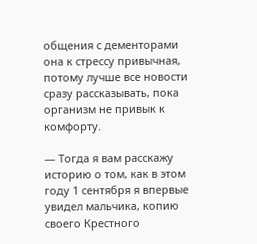общения с дементорами она к стрессу привычная, потому лучше все новости сразу рассказывать, пока организм не привык к комфорту.

— Тогда я вам расскажу историю о том, как в этом году 1 сентября я впервые увидел мальчика, копию своего Крестного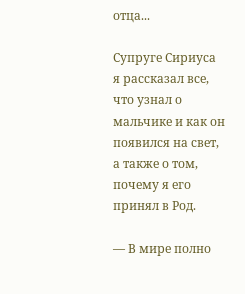отца...

Супруге Сириуса я рассказал все, что узнал о мальчике и как он появился на свет, а также о том, почему я его принял в Род.

— В мире полно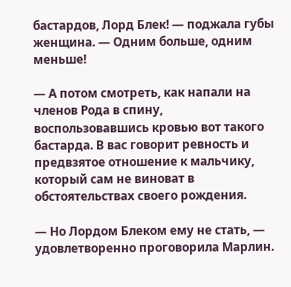бастардов, Лорд Блек! — поджала губы женщина. — Одним больше, одним меньше!

— А потом смотреть, как напали на членов Рода в спину, воспользовавшись кровью вот такого бастарда. В вас говорит ревность и предвзятое отношение к мальчику, который сам не виноват в обстоятельствах своего рождения.

— Но Лордом Блеком ему не стать, — удовлетворенно проговорила Марлин.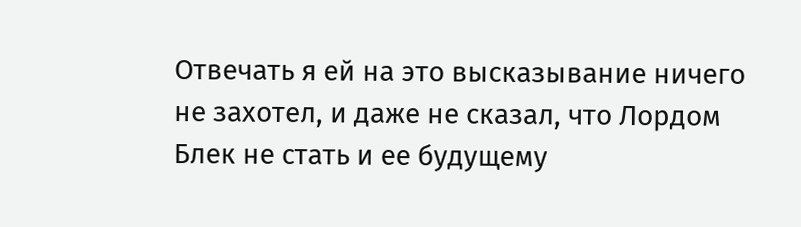Отвечать я ей на это высказывание ничего не захотел, и даже не сказал, что Лордом Блек не стать и ее будущему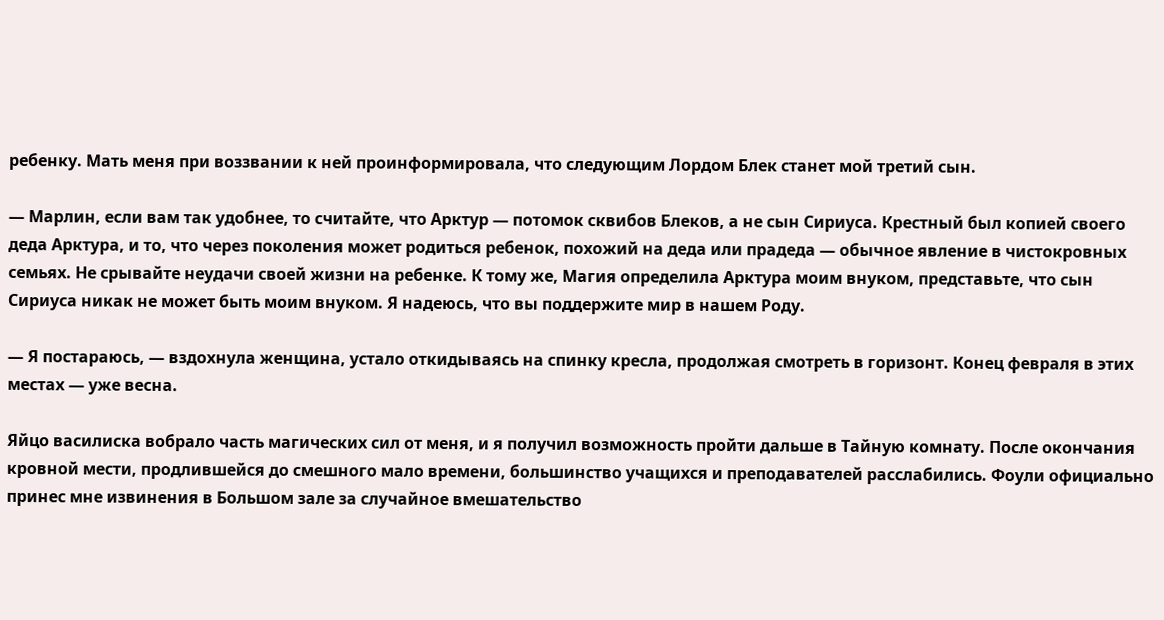ребенку. Мать меня при воззвании к ней проинформировала, что следующим Лордом Блек станет мой третий сын.

— Марлин, если вам так удобнее, то считайте, что Арктур — потомок сквибов Блеков, а не сын Сириуса. Крестный был копией своего деда Арктура, и то, что через поколения может родиться ребенок, похожий на деда или прадеда — обычное явление в чистокровных семьях. Не срывайте неудачи своей жизни на ребенке. К тому же, Магия определила Арктура моим внуком, представьте, что сын Сириуса никак не может быть моим внуком. Я надеюсь, что вы поддержите мир в нашем Роду.

— Я постараюсь, — вздохнула женщина, устало откидываясь на спинку кресла, продолжая смотреть в горизонт. Конец февраля в этих местах — уже весна.

Яйцо василиска вобрало часть магических сил от меня, и я получил возможность пройти дальше в Тайную комнату. После окончания кровной мести, продлившейся до смешного мало времени, большинство учащихся и преподавателей расслабились. Фоули официально принес мне извинения в Большом зале за случайное вмешательство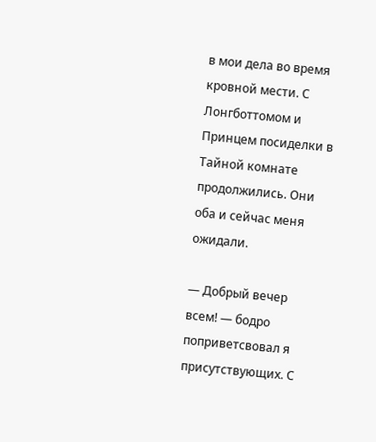в мои дела во время кровной мести. С Лонгботтомом и Принцем посиделки в Тайной комнате продолжились. Они оба и сейчас меня ожидали.

— Добрый вечер всем! — бодро поприветсвовал я присутствующих. С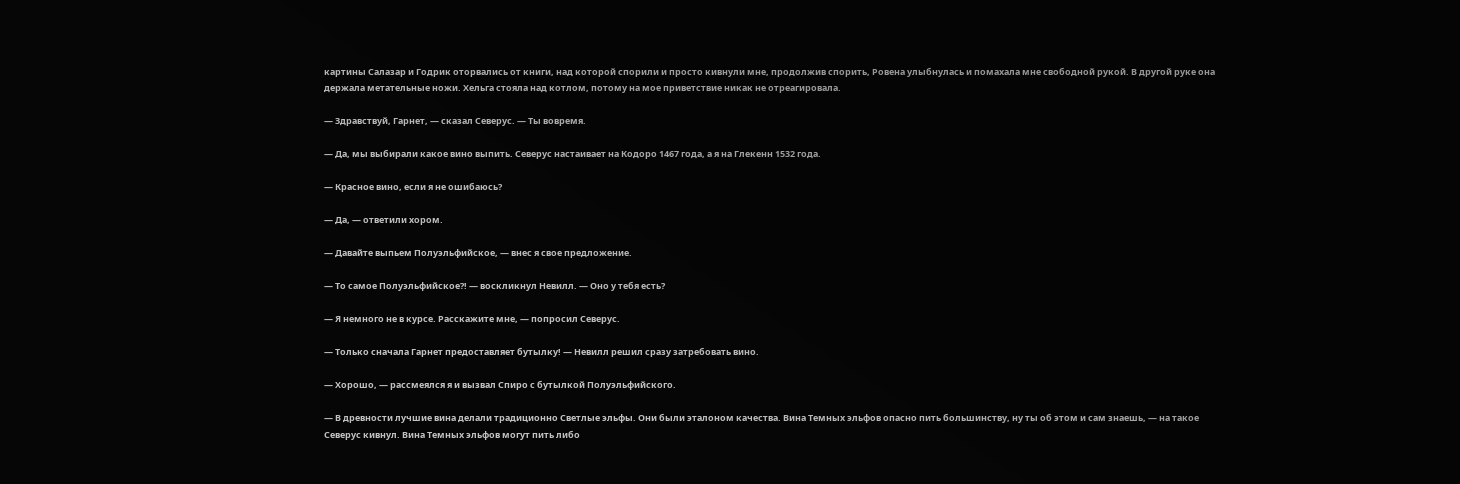картины Салазар и Годрик оторвались от книги, над которой спорили и просто кивнули мне, продолжив спорить, Ровена улыбнулась и помахала мне свободной рукой. В другой руке она держала метательные ножи. Хельга стояла над котлом, потому на мое приветствие никак не отреагировала.

— Здравствуй, Гарнет, — сказал Северус. — Ты вовремя.

— Да, мы выбирали какое вино выпить. Северус настаивает на Кодоро 1467 года, а я на Глекенн 1532 года.

— Красное вино, если я не ошибаюсь?

— Да, — ответили хором.

— Давайте выпьем Полуэльфийское, — внес я свое предложение.

— То самое Полуэльфийское?! — воскликнул Невилл. — Оно у тебя есть?

— Я немного не в курсе. Расскажите мне, — попросил Северус.

— Только сначала Гарнет предоставляет бутылку! — Невилл решил сразу затребовать вино.

— Хорошо, — рассмеялся я и вызвал Спиро с бутылкой Полуэльфийского.

— В древности лучшие вина делали традиционно Светлые эльфы. Они были эталоном качества. Вина Темных эльфов опасно пить большинству, ну ты об этом и сам знаешь, — на такое Северус кивнул. Вина Темных эльфов могут пить либо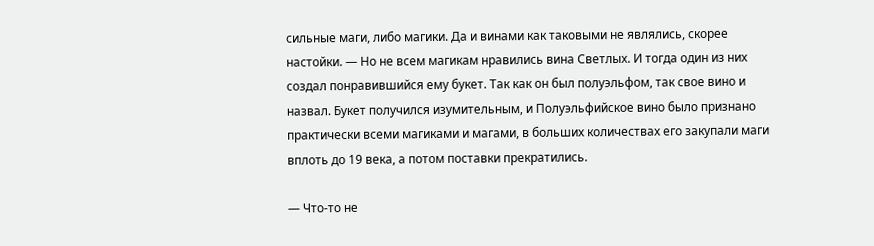сильные маги, либо магики. Да и винами как таковыми не являлись, скорее настойки. — Но не всем магикам нравились вина Светлых. И тогда один из них создал понравившийся ему букет. Так как он был полуэльфом, так свое вино и назвал. Букет получился изумительным, и Полуэльфийское вино было признано практически всеми магиками и магами, в больших количествах его закупали маги вплоть до 19 века, а потом поставки прекратились.

— Что-то не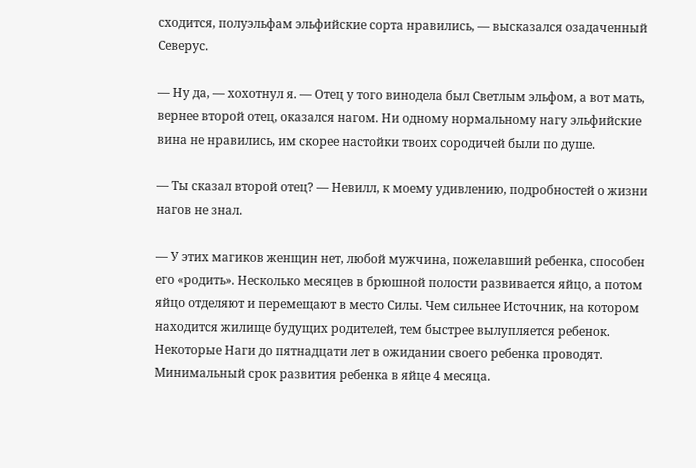сходится, полуэльфам эльфийские сорта нравились, — высказался озадаченный Северус.

— Ну да, — хохотнул я. — Отец у того винодела был Светлым эльфом, а вот мать, вернее второй отец, оказался нагом. Ни одному нормальному нагу эльфийские вина не нравились, им скорее настойки твоих сородичей были по душе.

— Ты сказал второй отец? — Невилл, к моему удивлению, подробностей о жизни нагов не знал.

— У этих магиков женщин нет, любой мужчина, пожелавший ребенка, способен его «родить». Несколько месяцев в брюшной полости развивается яйцо, а потом яйцо отделяют и перемещают в место Силы. Чем сильнее Источник, на котором находится жилище будущих родителей, тем быстрее вылупляется ребенок. Некоторые Наги до пятнадцати лет в ожидании своего ребенка проводят. Минимальный срок развития ребенка в яйце 4 месяца.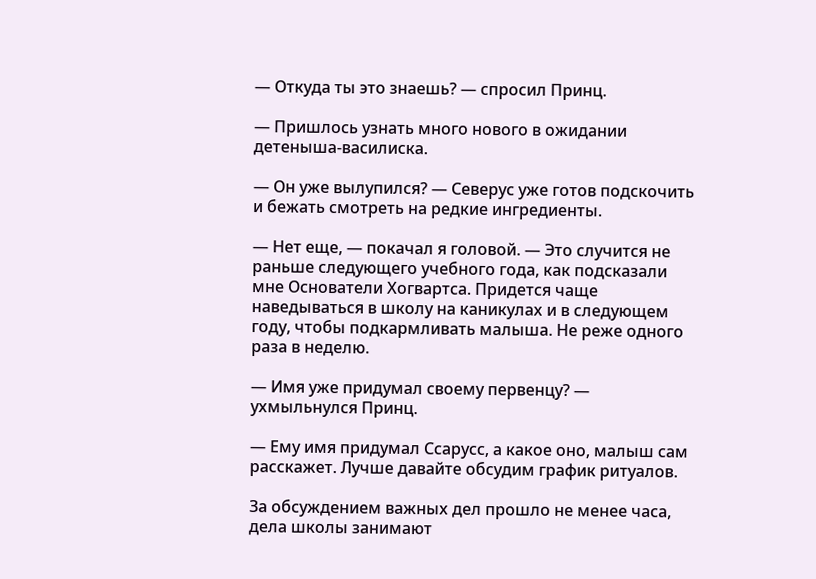— Откуда ты это знаешь? — спросил Принц.

— Пришлось узнать много нового в ожидании детеныша-василиска.

— Он уже вылупился? — Северус уже готов подскочить и бежать смотреть на редкие ингредиенты.

— Нет еще, — покачал я головой. — Это случится не раньше следующего учебного года, как подсказали мне Основатели Хогвартса. Придется чаще наведываться в школу на каникулах и в следующем году, чтобы подкармливать малыша. Не реже одного раза в неделю.

— Имя уже придумал своему первенцу? — ухмыльнулся Принц.

— Ему имя придумал Ссарусс, а какое оно, малыш сам расскажет. Лучше давайте обсудим график ритуалов.

За обсуждением важных дел прошло не менее часа, дела школы занимают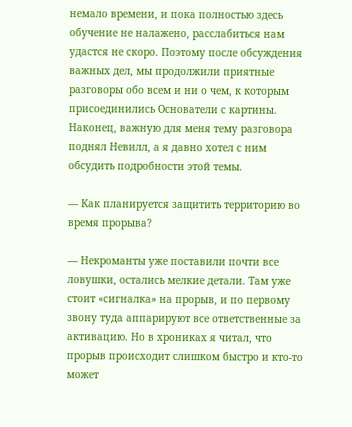немало времени, и пока полностью здесь обучение не налажено, расслабиться нам удастся не скоро. Поэтому после обсуждения важных дел, мы продолжили приятные разговоры обо всем и ни о чем, к которым присоединились Основатели с картины. Наконец, важную для меня тему разговора поднял Невилл, а я давно хотел с ним обсудить подробности этой темы.

— Как планируется защитить территорию во время прорыва?

— Некроманты уже поставили почти все ловушки, остались мелкие детали. Там уже стоит «сигналка» на прорыв, и по первому звону туда аппарируют все ответственные за активацию. Но в хрониках я читал, что прорыв происходит слишком быстро и кто-то может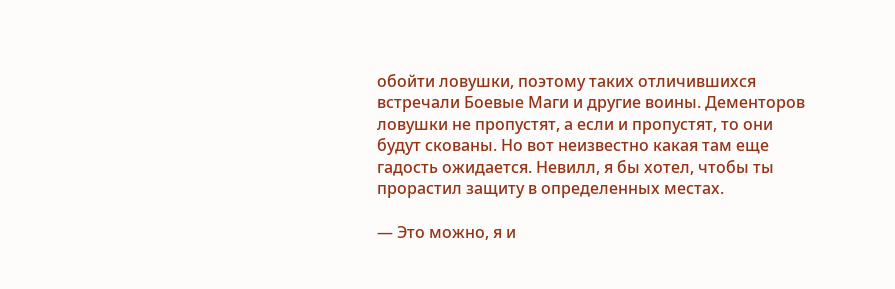обойти ловушки, поэтому таких отличившихся встречали Боевые Маги и другие воины. Дементоров ловушки не пропустят, а если и пропустят, то они будут скованы. Но вот неизвестно какая там еще гадость ожидается. Невилл, я бы хотел, чтобы ты прорастил защиту в определенных местах.

— Это можно, я и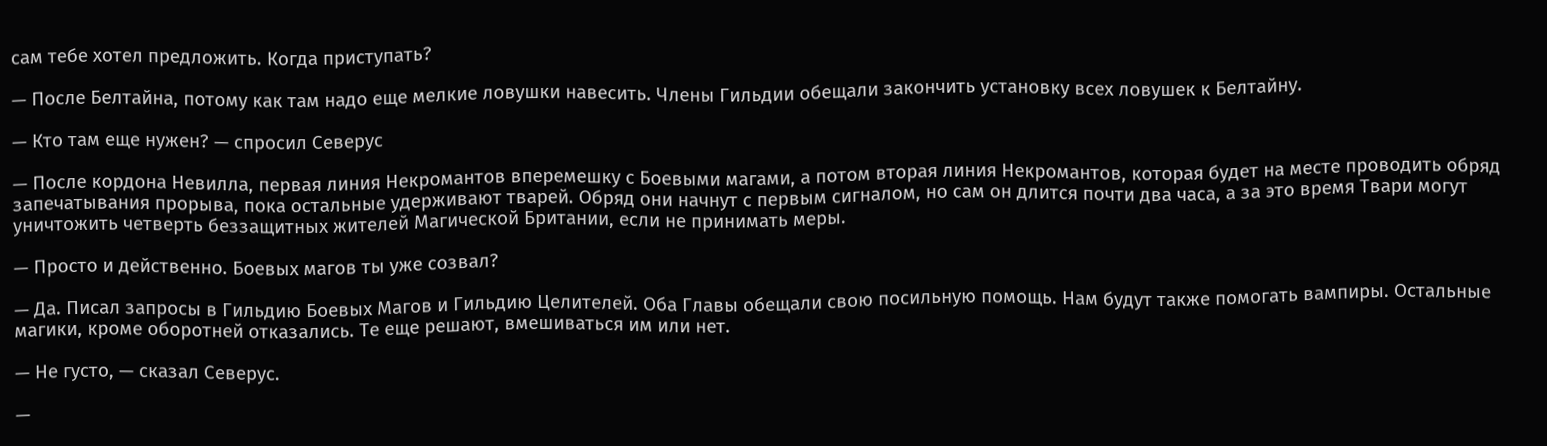сам тебе хотел предложить. Когда приступать?

— После Белтайна, потому как там надо еще мелкие ловушки навесить. Члены Гильдии обещали закончить установку всех ловушек к Белтайну.

— Кто там еще нужен? — спросил Северус

— После кордона Невилла, первая линия Некромантов вперемешку с Боевыми магами, а потом вторая линия Некромантов, которая будет на месте проводить обряд запечатывания прорыва, пока остальные удерживают тварей. Обряд они начнут с первым сигналом, но сам он длится почти два часа, а за это время Твари могут уничтожить четверть беззащитных жителей Магической Британии, если не принимать меры.

— Просто и действенно. Боевых магов ты уже созвал?

— Да. Писал запросы в Гильдию Боевых Магов и Гильдию Целителей. Оба Главы обещали свою посильную помощь. Нам будут также помогать вампиры. Остальные магики, кроме оборотней отказались. Те еще решают, вмешиваться им или нет.

— Не густо, — сказал Северус.

—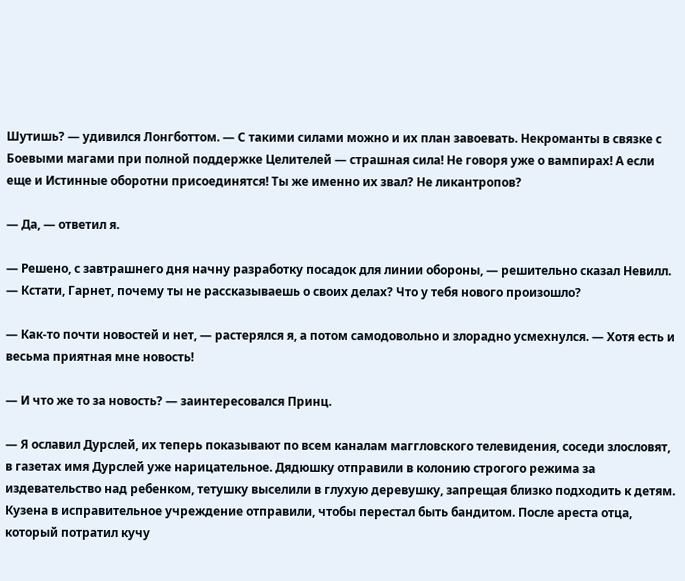Шутишь? — удивился Лонгботтом. — С такими силами можно и их план завоевать. Некроманты в связке с Боевыми магами при полной поддержке Целителей — страшная сила! Не говоря уже о вампирах! А если еще и Истинные оборотни присоединятся! Ты же именно их звал? Не ликантропов?

— Да, — ответил я.

— Решено, с завтрашнего дня начну разработку посадок для линии обороны, — решительно сказал Невилл. — Кстати, Гарнет, почему ты не рассказываешь о своих делах? Что у тебя нового произошло?

— Как-то почти новостей и нет, — растерялся я, а потом самодовольно и злорадно усмехнулся. — Хотя есть и весьма приятная мне новость!

— И что же то за новость? — заинтересовался Принц.

— Я ославил Дурслей, их теперь показывают по всем каналам маггловского телевидения, соседи злословят, в газетах имя Дурслей уже нарицательное. Дядюшку отправили в колонию строгого режима за издевательство над ребенком, тетушку выселили в глухую деревушку, запрещая близко подходить к детям. Кузена в исправительное учреждение отправили, чтобы перестал быть бандитом. После ареста отца, который потратил кучу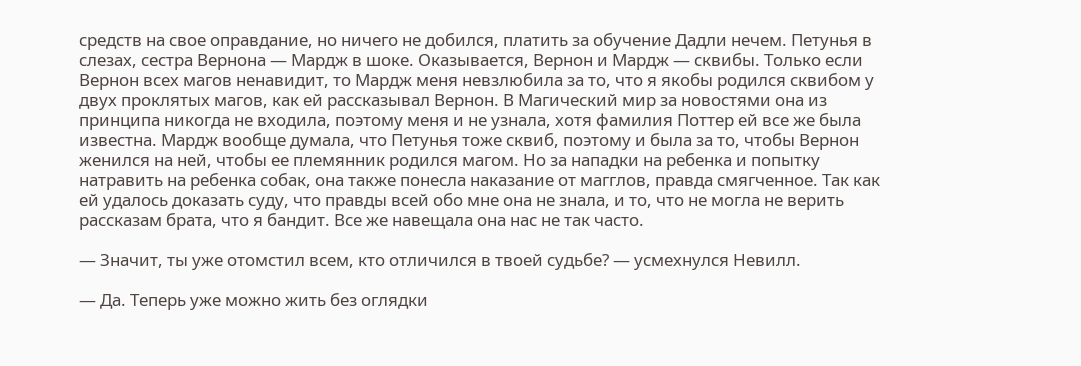средств на свое оправдание, но ничего не добился, платить за обучение Дадли нечем. Петунья в слезах, сестра Вернона — Мардж в шоке. Оказывается, Вернон и Мардж — сквибы. Только если Вернон всех магов ненавидит, то Мардж меня невзлюбила за то, что я якобы родился сквибом у двух проклятых магов, как ей рассказывал Вернон. В Магический мир за новостями она из принципа никогда не входила, поэтому меня и не узнала, хотя фамилия Поттер ей все же была известна. Мардж вообще думала, что Петунья тоже сквиб, поэтому и была за то, чтобы Вернон женился на ней, чтобы ее племянник родился магом. Но за нападки на ребенка и попытку натравить на ребенка собак, она также понесла наказание от магглов, правда смягченное. Так как ей удалось доказать суду, что правды всей обо мне она не знала, и то, что не могла не верить рассказам брата, что я бандит. Все же навещала она нас не так часто.

— Значит, ты уже отомстил всем, кто отличился в твоей судьбе? — усмехнулся Невилл.

— Да. Теперь уже можно жить без оглядки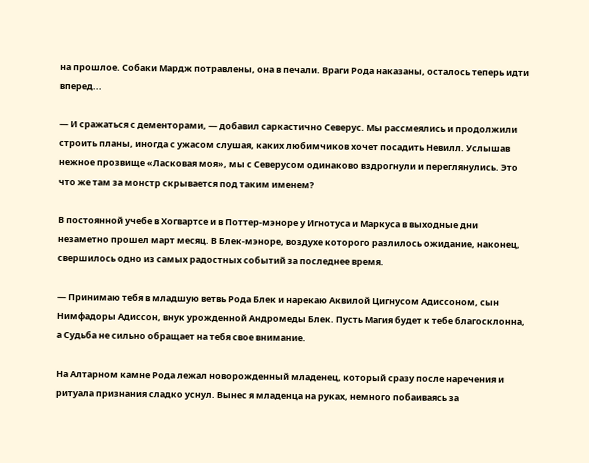на прошлое. Собаки Мардж потравлены, она в печали. Враги Рода наказаны, осталось теперь идти вперед...

— И сражаться с дементорами, — добавил саркастично Северус. Мы рассмеялись и продолжили строить планы, иногда с ужасом слушая, каких любимчиков хочет посадить Невилл. Услышав нежное прозвище «Ласковая моя», мы с Северусом одинаково вздрогнули и переглянулись. Это что же там за монстр скрывается под таким именем?

В постоянной учебе в Хогвартсе и в Поттер-мэноре у Игнотуса и Маркуса в выходные дни незаметно прошел март месяц. В Блек-мэноре, воздухе которого разлилось ожидание, наконец, свершилось одно из самых радостных событий за последнее время.

— Принимаю тебя в младшую ветвь Рода Блек и нарекаю Аквилой Цигнусом Адиссоном, сын Нимфадоры Адиссон, внук урожденной Андромеды Блек. Пусть Магия будет к тебе благосклонна, а Судьба не сильно обращает на тебя свое внимание.

На Алтарном камне Рода лежал новорожденный младенец, который сразу после наречения и ритуала признания сладко уснул. Вынес я младенца на руках, немного побаиваясь за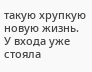такую хрупкую новую жизнь. У входа уже стояла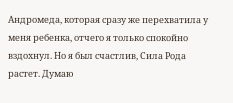Андромеда, которая сразу же перехватила у меня ребенка, отчего я только спокойно вздохнул. Но я был счастлив, Сила Рода растет. Думаю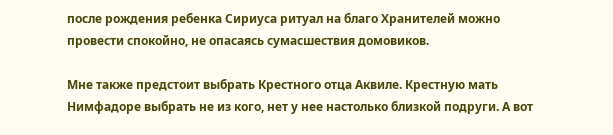после рождения ребенка Сириуса ритуал на благо Хранителей можно провести спокойно, не опасаясь сумасшествия домовиков.

Мне также предстоит выбрать Крестного отца Аквиле. Крестную мать Нимфадоре выбрать не из кого, нет у нее настолько близкой подруги. А вот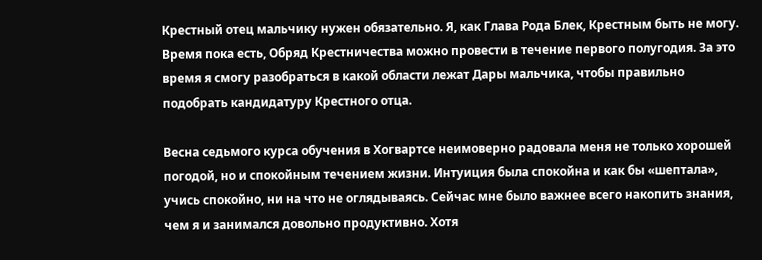Крестный отец мальчику нужен обязательно. Я, как Глава Рода Блек, Крестным быть не могу. Время пока есть, Обряд Крестничества можно провести в течение первого полугодия. За это время я смогу разобраться в какой области лежат Дары мальчика, чтобы правильно подобрать кандидатуру Крестного отца.

Весна седьмого курса обучения в Хогвартсе неимоверно радовала меня не только хорошей погодой, но и спокойным течением жизни. Интуиция была спокойна и как бы «шептала», учись спокойно, ни на что не оглядываясь. Сейчас мне было важнее всего накопить знания, чем я и занимался довольно продуктивно. Хотя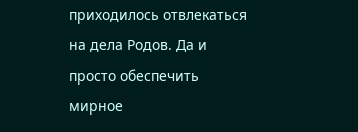приходилось отвлекаться на дела Родов. Да и просто обеспечить мирное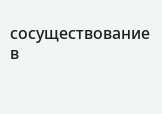сосуществование в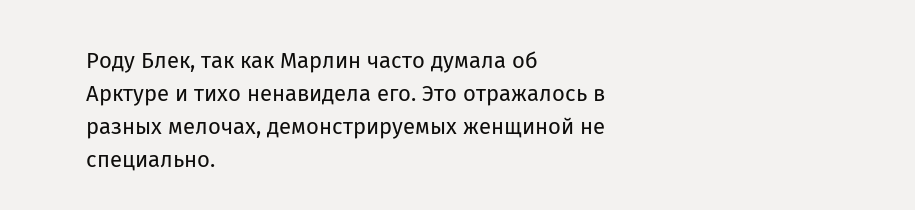Роду Блек, так как Марлин часто думала об Арктуре и тихо ненавидела его. Это отражалось в разных мелочах, демонстрируемых женщиной не специально.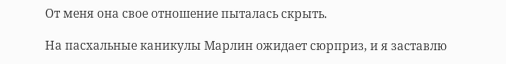От меня она свое отношение пыталась скрыть.

На пасхальные каникулы Марлин ожидает сюрприз, и я заставлю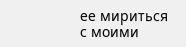ее мириться с моими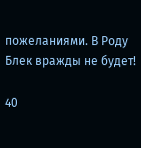пожеланиями. В Роду Блек вражды не будет!

40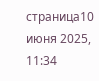страница10 июня 2025, 11:34